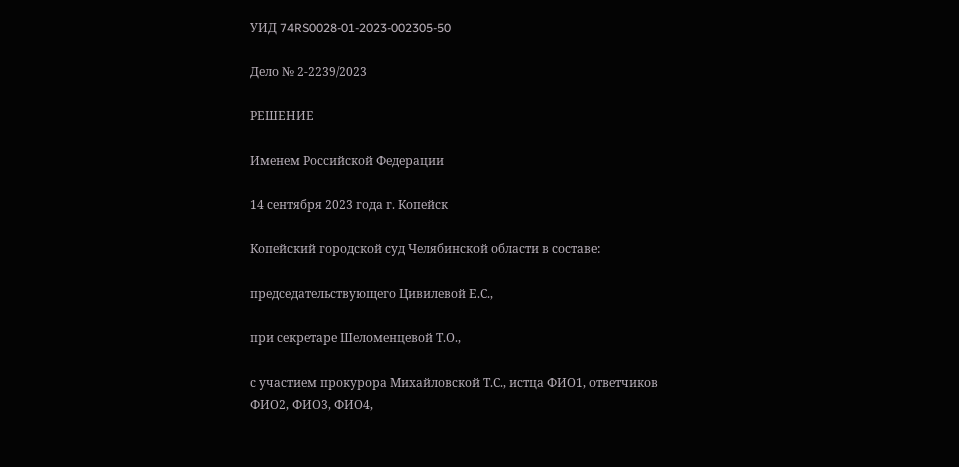УИД 74RS0028-01-2023-002305-50

Дело № 2-2239/2023

РЕШЕНИЕ

Именем Российской Федерации

14 сентября 2023 года г. Копейск

Копейский городской суд Челябинской области в составе:

председательствующего Цивилевой Е.С.,

при секретаре Шеломенцевой Т.О.,

с участием прокурора Михайловской Т.С., истца ФИО1, ответчиков ФИО2, ФИО3, ФИО4,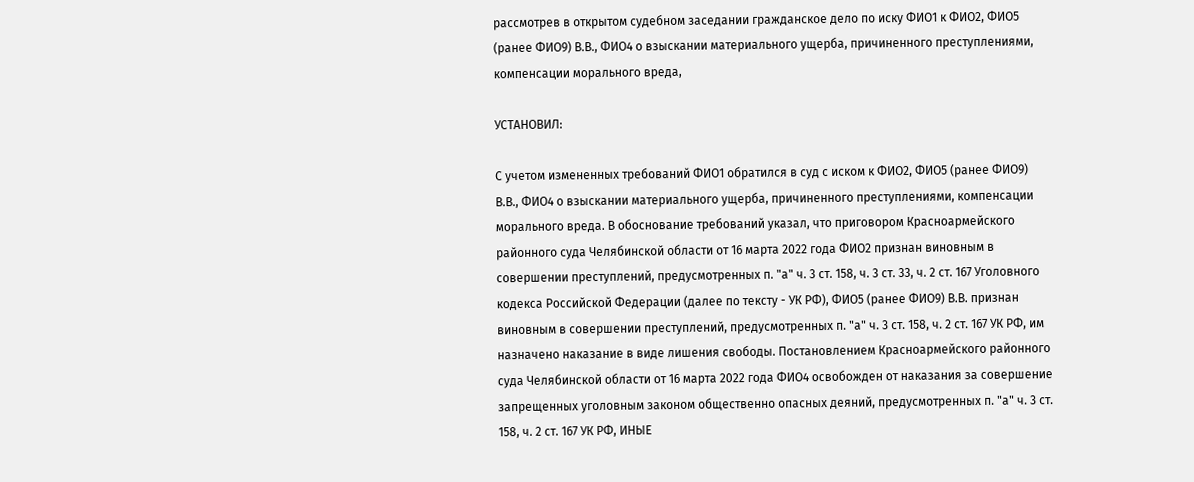рассмотрев в открытом судебном заседании гражданское дело по иску ФИО1 к ФИО2, ФИО5 (ранее ФИО9) В.В., ФИО4 о взыскании материального ущерба, причиненного преступлениями, компенсации морального вреда,

УСТАНОВИЛ:

С учетом измененных требований ФИО1 обратился в суд с иском к ФИО2, ФИО5 (ранее ФИО9) В.В., ФИО4 о взыскании материального ущерба, причиненного преступлениями, компенсации морального вреда. В обоснование требований указал, что приговором Красноармейского районного суда Челябинской области от 16 марта 2022 года ФИО2 признан виновным в совершении преступлений, предусмотренных п. "а" ч. 3 ст. 158, ч. 3 ст. 33, ч. 2 ст. 167 Уголовного кодекса Российской Федерации (далее по тексту - УК РФ), ФИО5 (ранее ФИО9) В.В. признан виновным в совершении преступлений, предусмотренных п. "а" ч. 3 ст. 158, ч. 2 ст. 167 УК РФ, им назначено наказание в виде лишения свободы. Постановлением Красноармейского районного суда Челябинской области от 16 марта 2022 года ФИО4 освобожден от наказания за совершение запрещенных уголовным законом общественно опасных деяний, предусмотренных п. "а" ч. 3 ст. 158, ч. 2 ст. 167 УК РФ, ИНЫЕ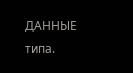ДАННЫЕ типа.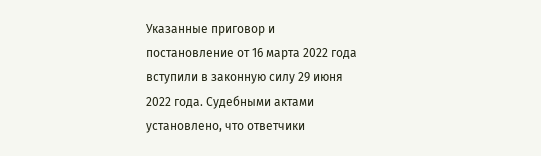Указанные приговор и постановление от 16 марта 2022 года вступили в законную силу 29 июня 2022 года. Судебными актами установлено, что ответчики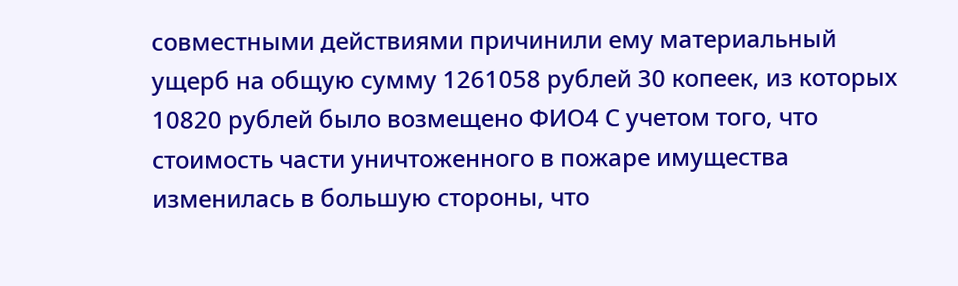совместными действиями причинили ему материальный ущерб на общую сумму 1261058 рублей 30 копеек, из которых 10820 рублей было возмещено ФИО4 С учетом того, что стоимость части уничтоженного в пожаре имущества изменилась в большую стороны, что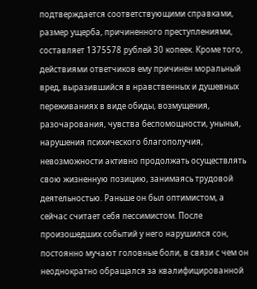подтверждается соответствующими справками, размер ущерба, причиненного преступлениями, составляет 1375578 рублей 30 копеек. Кроме того, действиями ответчиков ему причинен моральный вред, выразившийся в нравственных и душевных переживаниях в виде обиды, возмущения, разочарования, чувства беспомощности, унынья, нарушения психического благополучия, невозможности активно продолжать осуществлять свою жизненную позицию, занимаясь трудовой деятельностью. Раньше он был оптимистом, а сейчас считает себя пессимистом. После произошедших событий у него нарушился сон, постоянно мучают головные боли, в связи с чем он неоднократно обращался за квалифицированной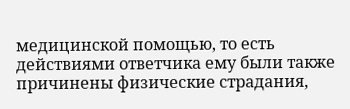медицинской помощью, то есть действиями ответчика ему были также причинены физические страдания,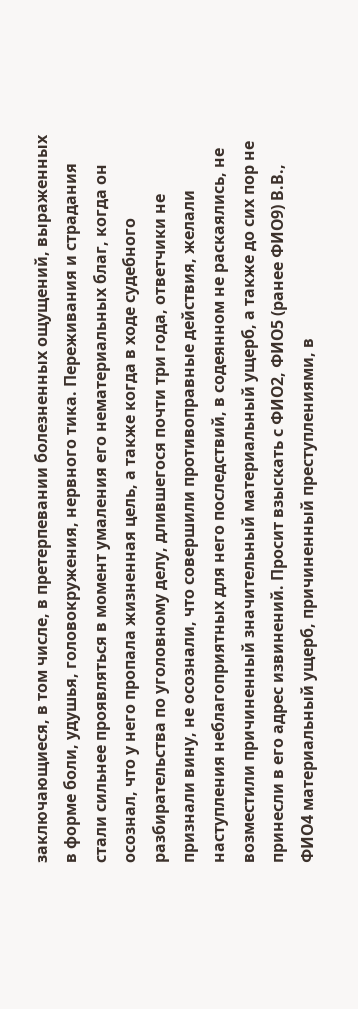заключающиеся, в том числе, в претерпевании болезненных ощущений, выраженных в форме боли, удушья, головокружения, нервного тика. Переживания и страдания стали сильнее проявляться в момент умаления его нематериальных благ, когда он осознал, что у него пропала жизненная цель, а также когда в ходе судебного разбирательства по уголовному делу, длившегося почти три года, ответчики не признали вину, не осознали, что совершили противоправные действия, желали наступления неблагоприятных для него последствий, в содеянном не раскаялись, не возместили причиненный значительный материальный ущерб, а также до сих пор не принесли в его адрес извинений. Просит взыскать с ФИО2, ФИО5 (ранее ФИО9) В.В., ФИО4 материальный ущерб, причиненный преступлениями, в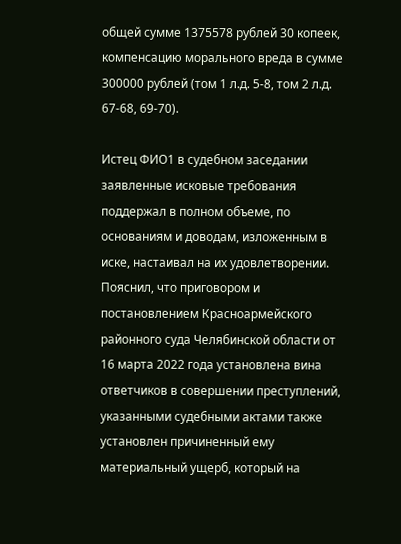общей сумме 1375578 рублей 30 копеек, компенсацию морального вреда в сумме 300000 рублей (том 1 л.д. 5-8, том 2 л.д. 67-68, 69-70).

Истец ФИО1 в судебном заседании заявленные исковые требования поддержал в полном объеме, по основаниям и доводам, изложенным в иске, настаивал на их удовлетворении. Пояснил, что приговором и постановлением Красноармейского районного суда Челябинской области от 16 марта 2022 года установлена вина ответчиков в совершении преступлений, указанными судебными актами также установлен причиненный ему материальный ущерб, который на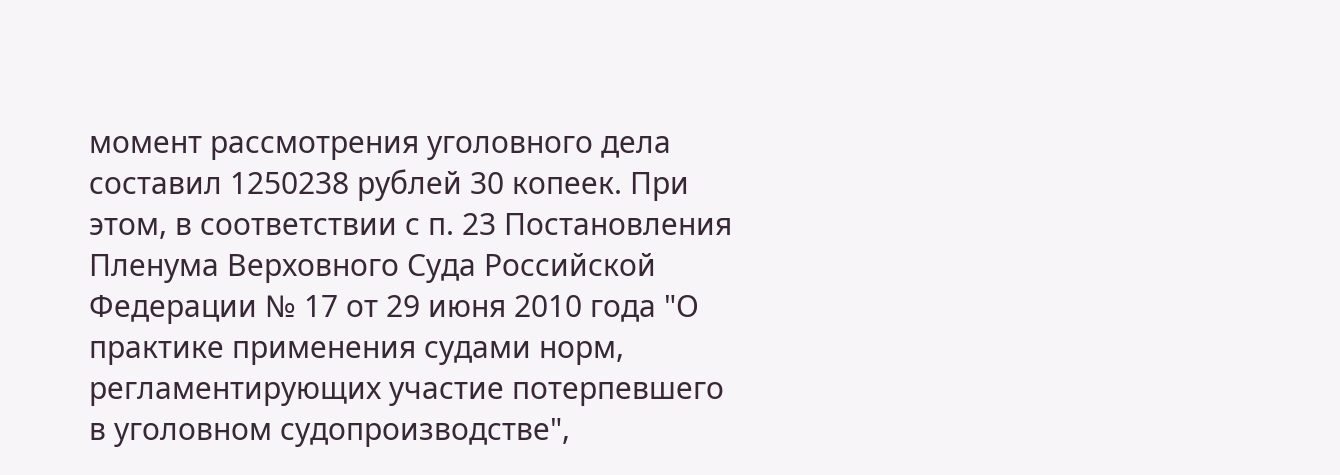момент рассмотрения уголовного дела составил 1250238 рублей 30 копеек. При этом, в соответствии с п. 23 Постановления Пленума Верховного Суда Российской Федерации № 17 от 29 июня 2010 года "О практике применения судами норм, регламентирующих участие потерпевшего в уголовном судопроизводстве",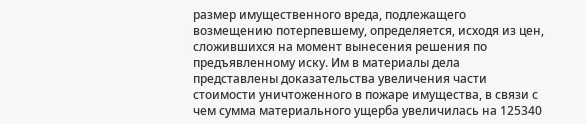размер имущественного вреда, подлежащего возмещению потерпевшему, определяется, исходя из цен, сложившихся на момент вынесения решения по предъявленному иску. Им в материалы дела представлены доказательства увеличения части стоимости уничтоженного в пожаре имущества, в связи с чем сумма материального ущерба увеличилась на 125340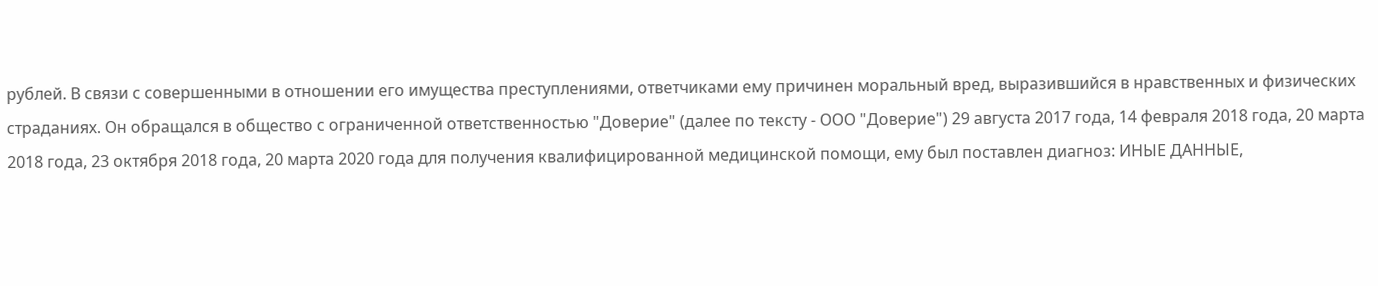рублей. В связи с совершенными в отношении его имущества преступлениями, ответчиками ему причинен моральный вред, выразившийся в нравственных и физических страданиях. Он обращался в общество с ограниченной ответственностью "Доверие" (далее по тексту - ООО "Доверие") 29 августа 2017 года, 14 февраля 2018 года, 20 марта 2018 года, 23 октября 2018 года, 20 марта 2020 года для получения квалифицированной медицинской помощи, ему был поставлен диагноз: ИНЫЕ ДАННЫЕ,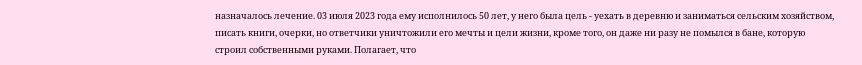назначалось лечение. 03 июля 2023 года ему исполнилось 50 лет, у него была цель - уехать в деревню и заниматься сельским хозяйством, писать книги, очерки, но ответчики уничтожили его мечты и цели жизни, кроме того, он даже ни разу не помылся в бане, которую строил собственными руками. Полагает, что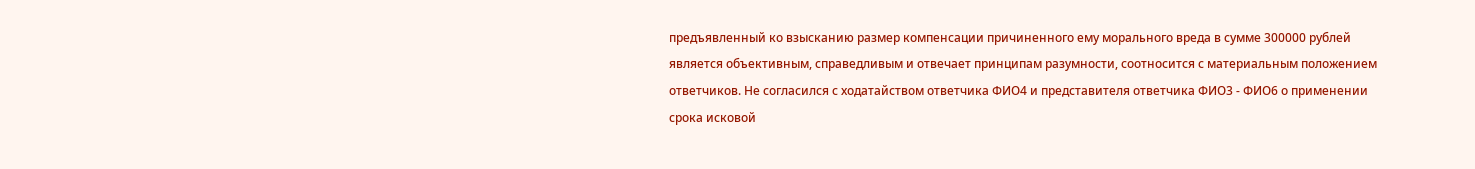предъявленный ко взысканию размер компенсации причиненного ему морального вреда в сумме 300000 рублей является объективным, справедливым и отвечает принципам разумности, соотносится с материальным положением ответчиков. Не согласился с ходатайством ответчика ФИО4 и представителя ответчика ФИО3 - ФИО6 о применении срока исковой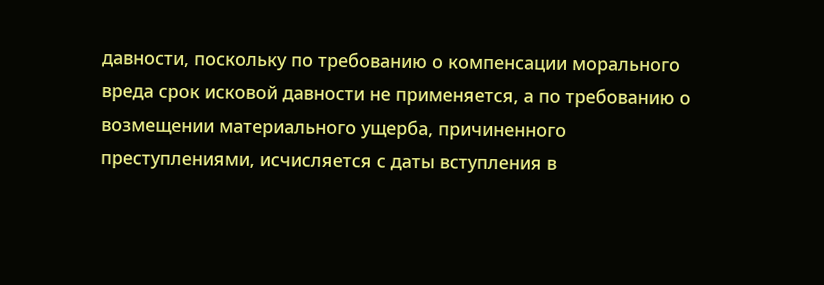давности, поскольку по требованию о компенсации морального вреда срок исковой давности не применяется, а по требованию о возмещении материального ущерба, причиненного преступлениями, исчисляется с даты вступления в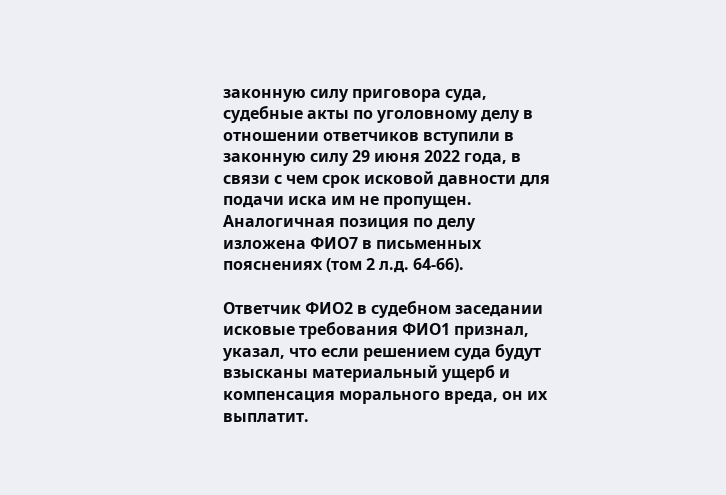законную силу приговора суда, судебные акты по уголовному делу в отношении ответчиков вступили в законную силу 29 июня 2022 года, в связи с чем срок исковой давности для подачи иска им не пропущен. Аналогичная позиция по делу изложена ФИО7 в письменных пояснениях (том 2 л.д. 64-66).

Ответчик ФИО2 в судебном заседании исковые требования ФИО1 признал, указал, что если решением суда будут взысканы материальный ущерб и компенсация морального вреда, он их выплатит.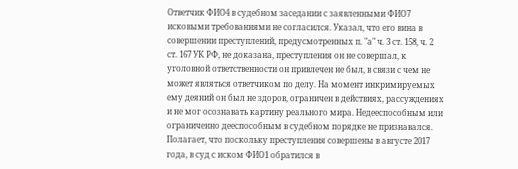Ответчик ФИО4 в судебном заседании с заявленными ФИО7 исковыми требованиями не согласился. Указал, что его вина в совершении преступлений, предусмотренных п. "а" ч. 3 ст. 158, ч. 2 ст. 167 УК РФ, не доказана, преступления он не совершал, к уголовной ответственности он привлечен не был, в связи с чем не может являться ответчиком по делу. На момент инкримируемых ему деяний он был не здоров, ограничен в действиях, рассуждениях и не мог осознавать картину реального мира. Недееспособным или ограниченно дееспособным в судебном порядке не признавался. Полагает, что поскольку преступления совершены в августе 2017 года, в суд с иском ФИО1 обратился в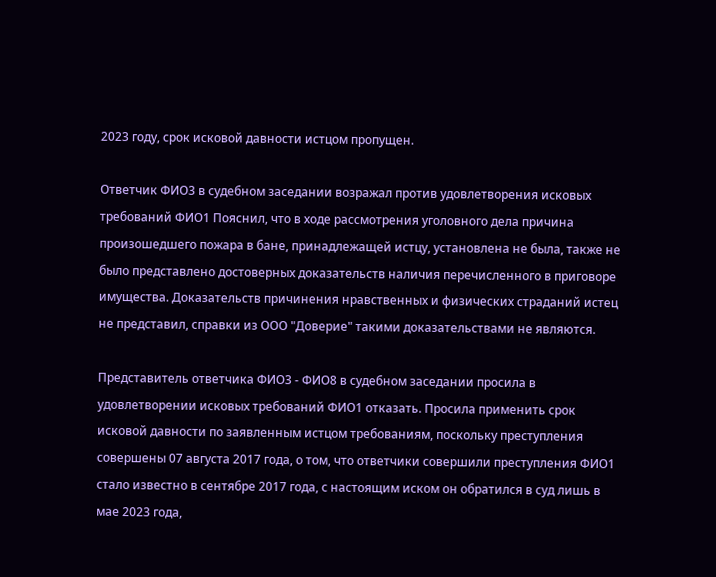2023 году, срок исковой давности истцом пропущен.

Ответчик ФИО3 в судебном заседании возражал против удовлетворения исковых требований ФИО1 Пояснил, что в ходе рассмотрения уголовного дела причина произошедшего пожара в бане, принадлежащей истцу, установлена не была, также не было представлено достоверных доказательств наличия перечисленного в приговоре имущества. Доказательств причинения нравственных и физических страданий истец не представил, справки из ООО "Доверие" такими доказательствами не являются.

Представитель ответчика ФИО3 - ФИО8 в судебном заседании просила в удовлетворении исковых требований ФИО1 отказать. Просила применить срок исковой давности по заявленным истцом требованиям, поскольку преступления совершены 07 августа 2017 года, о том, что ответчики совершили преступления ФИО1 стало известно в сентябре 2017 года, с настоящим иском он обратился в суд лишь в мае 2023 года,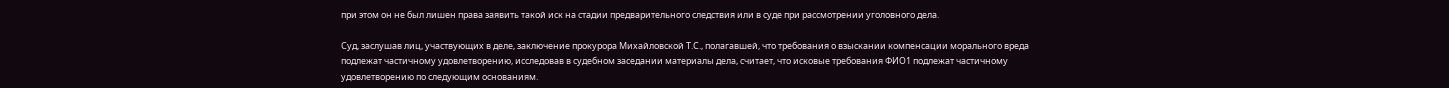при этом он не был лишен права заявить такой иск на стадии предварительного следствия или в суде при рассмотрении уголовного дела.

Суд, заслушав лиц, участвующих в деле, заключение прокурора Михайловской Т.С., полагавшей, что требования о взыскании компенсации морального вреда подлежат частичному удовлетворению, исследовав в судебном заседании материалы дела, считает, что исковые требования ФИО1 подлежат частичному удовлетворению по следующим основаниям.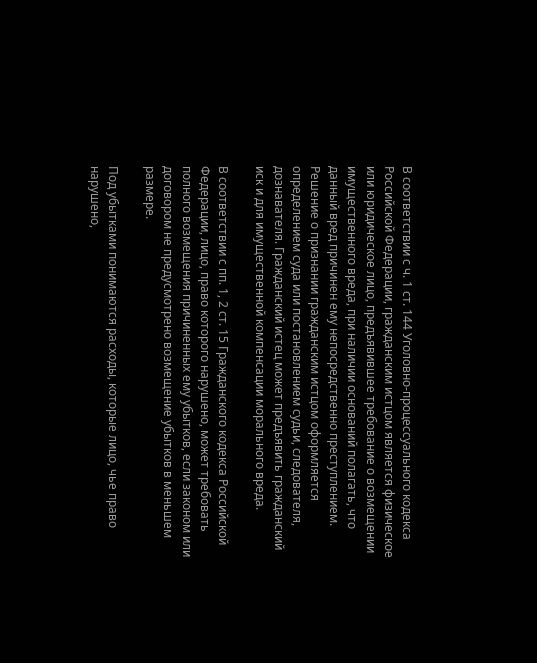В соответствии с ч. 1 ст. 144 Уголовно-процессуального кодекса Российской Федерации, гражданским истцом является физическое или юридическое лицо, предъявившее требование о возмещении имущественного вреда, при наличии оснований полагать, что данный вред причинен ему непосредственно преступлением. Решение о признании гражданским истцом оформляется определением суда или постановлением судьи, следователя, дознавателя. Гражданский истец может предъявить гражданский иск и для имущественной компенсации морального вреда.

В соответствии с пп. 1, 2 ст. 15 Гражданского кодекса Российской Федерации, лицо, право которого нарушено, может требовать полного возмещения причиненных ему убытков, если законом или договором не предусмотрено возмещение убытков в меньшем размере.

Под убытками понимаются расходы, которые лицо, чье право нарушено,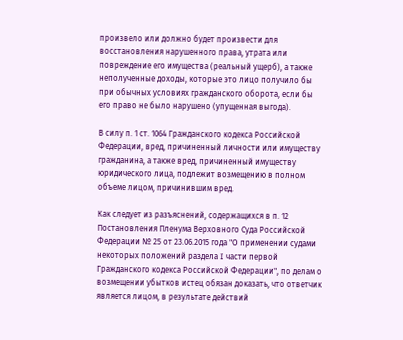произвело или должно будет произвести для восстановления нарушенного права, утрата или повреждение его имущества (реальный ущерб), а также неполученные доходы, которые это лицо получило бы при обычных условиях гражданского оборота, если бы его право не было нарушено (упущенная выгода).

В силу п. 1 ст. 1064 Гражданского кодекса Российской Федерации, вред, причиненный личности или имуществу гражданина, а также вред, причиненный имуществу юридического лица, подлежит возмещению в полном объеме лицом, причинившим вред.

Как следует из разъяснений, содержащихся в п. 12 Постановления Пленума Верховного Суда Российской Федерации № 25 от 23.06.2015 года "О применении судами некоторых положений раздела I части первой Гражданского кодекса Российской Федерации", по делам о возмещении убытков истец обязан доказать, что ответчик является лицом, в результате действий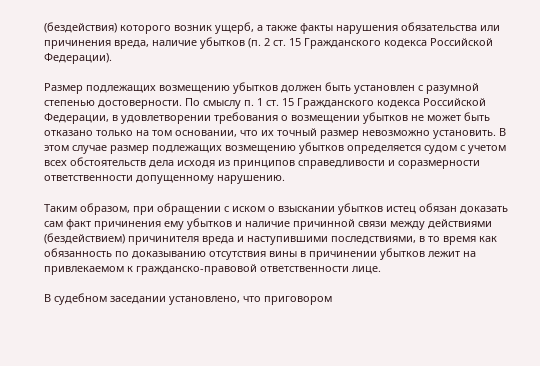(бездействия) которого возник ущерб, а также факты нарушения обязательства или причинения вреда, наличие убытков (п. 2 ст. 15 Гражданского кодекса Российской Федерации).

Размер подлежащих возмещению убытков должен быть установлен с разумной степенью достоверности. По смыслу п. 1 ст. 15 Гражданского кодекса Российской Федерации, в удовлетворении требования о возмещении убытков не может быть отказано только на том основании, что их точный размер невозможно установить. В этом случае размер подлежащих возмещению убытков определяется судом с учетом всех обстоятельств дела исходя из принципов справедливости и соразмерности ответственности допущенному нарушению.

Таким образом, при обращении с иском о взыскании убытков истец обязан доказать сам факт причинения ему убытков и наличие причинной связи между действиями (бездействием) причинителя вреда и наступившими последствиями, в то время как обязанность по доказыванию отсутствия вины в причинении убытков лежит на привлекаемом к гражданско-правовой ответственности лице.

В судебном заседании установлено, что приговором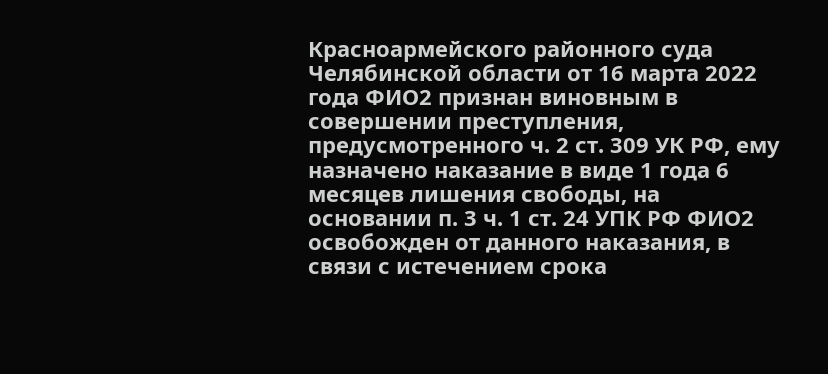Красноармейского районного суда Челябинской области от 16 марта 2022 года ФИО2 признан виновным в совершении преступления, предусмотренного ч. 2 ст. 309 УК РФ, ему назначено наказание в виде 1 года 6 месяцев лишения свободы, на основании п. 3 ч. 1 ст. 24 УПК РФ ФИО2 освобожден от данного наказания, в связи с истечением срока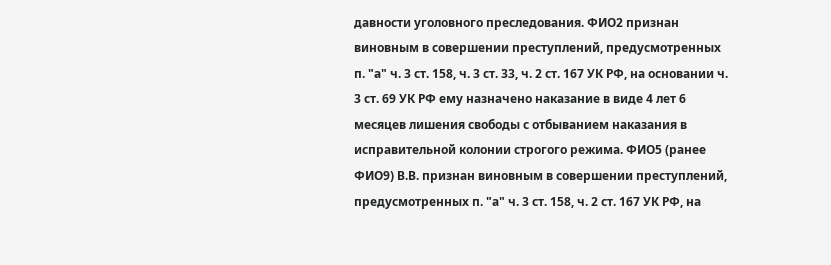давности уголовного преследования. ФИО2 признан виновным в совершении преступлений, предусмотренных п. "а" ч. 3 ст. 158, ч. 3 ст. 33, ч. 2 ст. 167 УК РФ, на основании ч. 3 ст. 69 УК РФ ему назначено наказание в виде 4 лет 6 месяцев лишения свободы с отбыванием наказания в исправительной колонии строгого режима. ФИО5 (ранее ФИО9) В.В. признан виновным в совершении преступлений, предусмотренных п. "а" ч. 3 ст. 158, ч. 2 ст. 167 УК РФ, на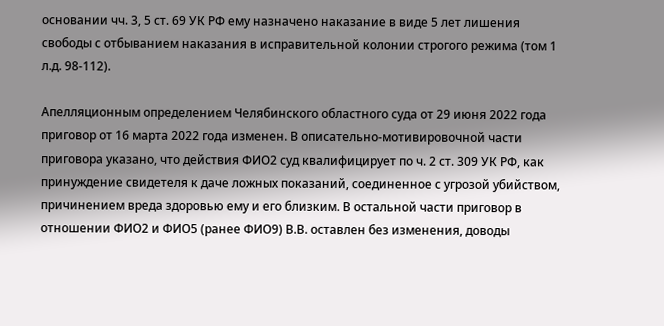основании чч. 3, 5 ст. 69 УК РФ ему назначено наказание в виде 5 лет лишения свободы с отбыванием наказания в исправительной колонии строгого режима (том 1 л.д. 98-112).

Апелляционным определением Челябинского областного суда от 29 июня 2022 года приговор от 16 марта 2022 года изменен. В описательно-мотивировочной части приговора указано, что действия ФИО2 суд квалифицирует по ч. 2 ст. 309 УК РФ, как принуждение свидетеля к даче ложных показаний, соединенное с угрозой убийством, причинением вреда здоровью ему и его близким. В остальной части приговор в отношении ФИО2 и ФИО5 (ранее ФИО9) В.В. оставлен без изменения, доводы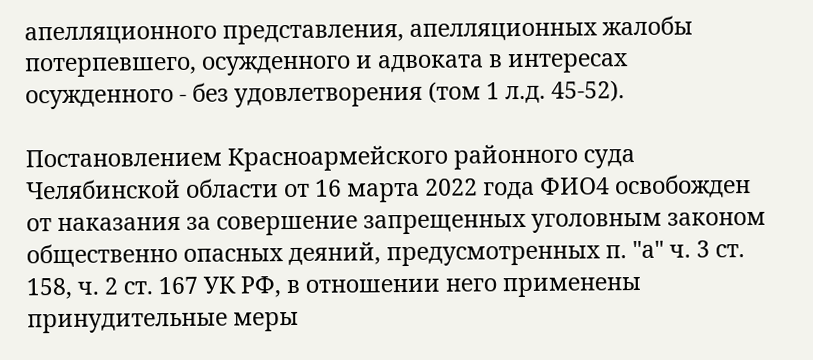апелляционного представления, апелляционных жалобы потерпевшего, осужденного и адвоката в интересах осужденного - без удовлетворения (том 1 л.д. 45-52).

Постановлением Красноармейского районного суда Челябинской области от 16 марта 2022 года ФИО4 освобожден от наказания за совершение запрещенных уголовным законом общественно опасных деяний, предусмотренных п. "а" ч. 3 ст. 158, ч. 2 ст. 167 УК РФ, в отношении него применены принудительные меры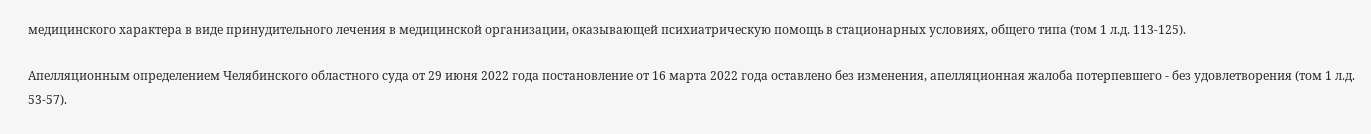медицинского характера в виде принудительного лечения в медицинской организации, оказывающей психиатрическую помощь в стационарных условиях, общего типа (том 1 л.д. 113-125).

Апелляционным определением Челябинского областного суда от 29 июня 2022 года постановление от 16 марта 2022 года оставлено без изменения, апелляционная жалоба потерпевшего - без удовлетворения (том 1 л.д. 53-57).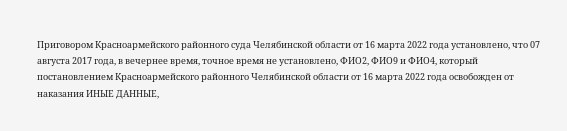Приговором Красноармейского районного суда Челябинской области от 16 марта 2022 года установлено, что 07 августа 2017 года, в вечернее время, точное время не установлено, ФИО2, ФИО9 и ФИО4, который постановлением Красноармейского районного Челябинской области от 16 марта 2022 года освобожден от наказания ИНЫЕ ДАННЫЕ,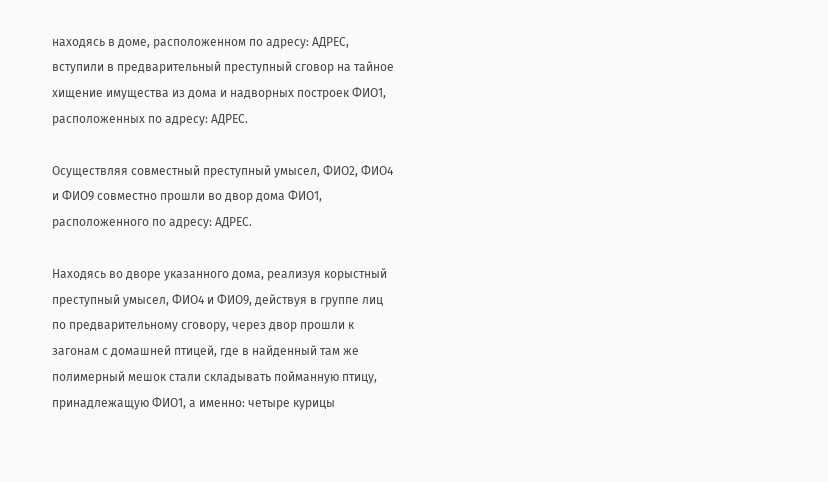находясь в доме, расположенном по адресу: АДРЕС, вступили в предварительный преступный сговор на тайное хищение имущества из дома и надворных построек ФИО1, расположенных по адресу: АДРЕС.

Осуществляя совместный преступный умысел, ФИО2, ФИО4 и ФИО9 совместно прошли во двор дома ФИО1, расположенного по адресу: АДРЕС.

Находясь во дворе указанного дома, реализуя корыстный преступный умысел, ФИО4 и ФИО9, действуя в группе лиц по предварительному сговору, через двор прошли к загонам с домашней птицей, где в найденный там же полимерный мешок стали складывать пойманную птицу, принадлежащую ФИО1, а именно: четыре курицы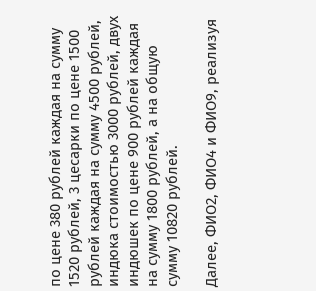по цене 380 рублей каждая на сумму 1520 рублей, 3 цесарки по цене 1500 рублей каждая на сумму 4500 рублей, индюка стоимостью 3000 рублей, двух индюшек по цене 900 рублей каждая на сумму 1800 рублей, а на общую сумму 10820 рублей.

Далее, ФИО2, ФИО4 и ФИО9, реализуя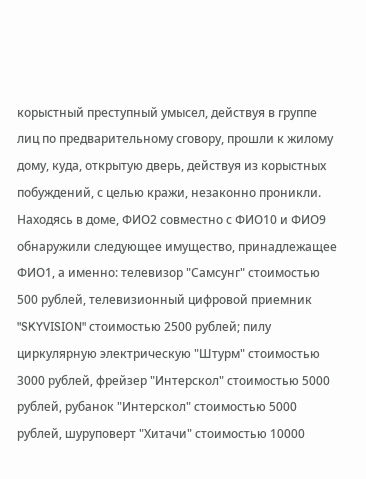корыстный преступный умысел, действуя в группе лиц по предварительному сговору, прошли к жилому дому, куда, открытую дверь, действуя из корыстных побуждений, с целью кражи, незаконно проникли. Находясь в доме, ФИО2 совместно с ФИО10 и ФИО9 обнаружили следующее имущество, принадлежащее ФИО1, а именно: телевизор "Самсунг" стоимостью 500 рублей, телевизионный цифровой приемник "SKYVISION" стоимостью 2500 рублей; пилу циркулярную электрическую "Штурм" стоимостью 3000 рублей, фрейзер "Интерскол" стоимостью 5000 рублей, рубанок "Интерскол" стоимостью 5000 рублей, шуруповерт "Хитачи" стоимостью 10000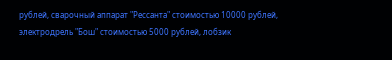рублей, сварочный аппарат "Рессанта" стоимостью 10000 рублей, электродрель "Бош" стоимостью 5000 рублей, лобзик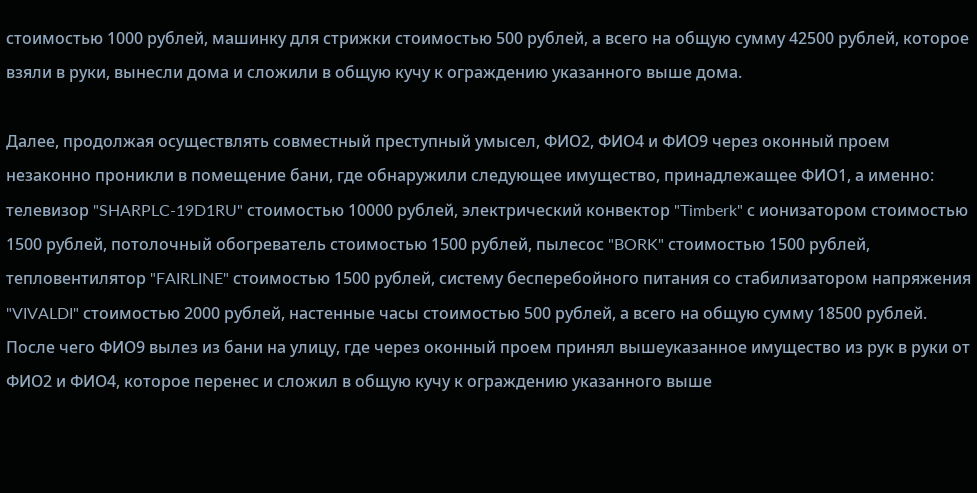стоимостью 1000 рублей, машинку для стрижки стоимостью 500 рублей, а всего на общую сумму 42500 рублей, которое взяли в руки, вынесли дома и сложили в общую кучу к ограждению указанного выше дома.

Далее, продолжая осуществлять совместный преступный умысел, ФИО2, ФИО4 и ФИО9 через оконный проем незаконно проникли в помещение бани, где обнаружили следующее имущество, принадлежащее ФИО1, а именно: телевизор "SHARPLC-19D1RU" стоимостью 10000 рублей, электрический конвектор "Timberk" с ионизатором стоимостью 1500 рублей, потолочный обогреватель стоимостью 1500 рублей, пылесос "BORK" стоимостью 1500 рублей, тепловентилятор "FAIRLINE" стоимостью 1500 рублей, систему бесперебойного питания со стабилизатором напряжения "VIVALDI" стоимостью 2000 рублей, настенные часы стоимостью 500 рублей, а всего на общую сумму 18500 рублей. После чего ФИО9 вылез из бани на улицу, где через оконный проем принял вышеуказанное имущество из рук в руки от ФИО2 и ФИО4, которое перенес и сложил в общую кучу к ограждению указанного выше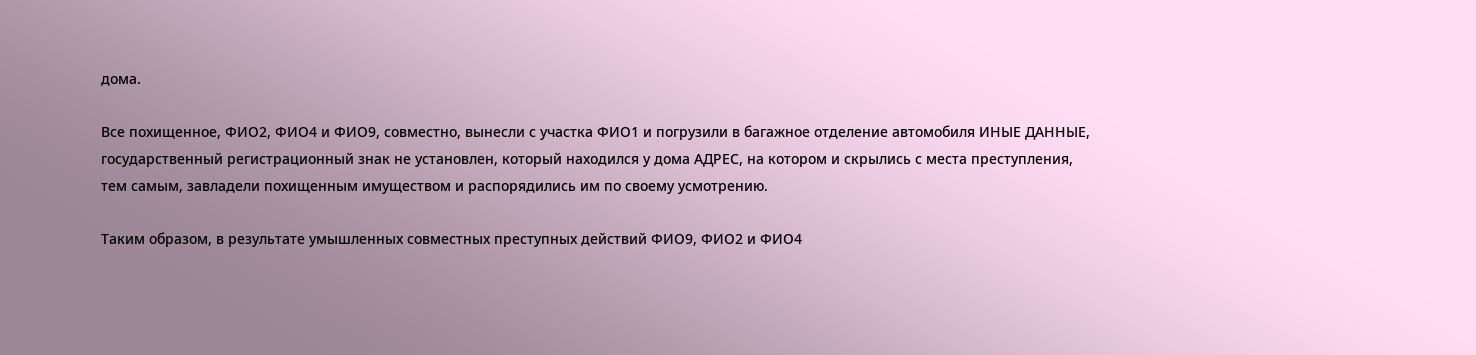дома.

Все похищенное, ФИО2, ФИО4 и ФИО9, совместно, вынесли с участка ФИО1 и погрузили в багажное отделение автомобиля ИНЫЕ ДАННЫЕ, государственный регистрационный знак не установлен, который находился у дома АДРЕС, на котором и скрылись с места преступления, тем самым, завладели похищенным имуществом и распорядились им по своему усмотрению.

Таким образом, в результате умышленных совместных преступных действий ФИО9, ФИО2 и ФИО4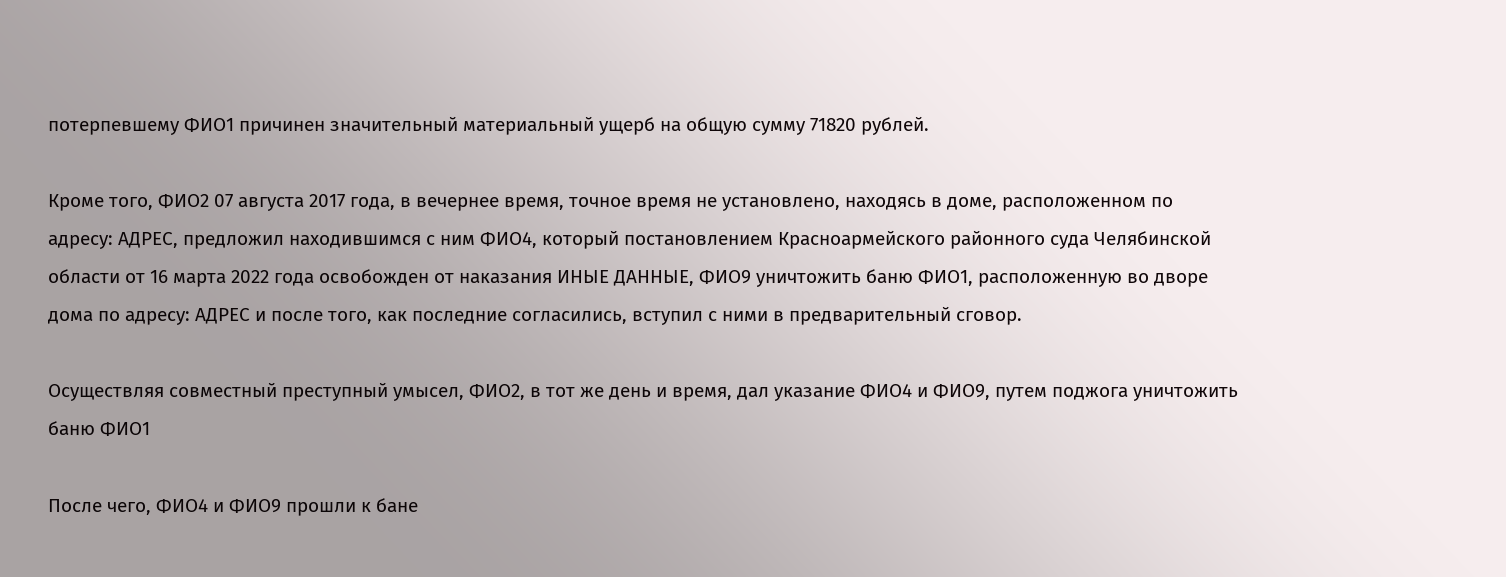потерпевшему ФИО1 причинен значительный материальный ущерб на общую сумму 71820 рублей.

Кроме того, ФИО2 07 августа 2017 года, в вечернее время, точное время не установлено, находясь в доме, расположенном по адресу: АДРЕС, предложил находившимся с ним ФИО4, который постановлением Красноармейского районного суда Челябинской области от 16 марта 2022 года освобожден от наказания ИНЫЕ ДАННЫЕ, ФИО9 уничтожить баню ФИО1, расположенную во дворе дома по адресу: АДРЕС и после того, как последние согласились, вступил с ними в предварительный сговор.

Осуществляя совместный преступный умысел, ФИО2, в тот же день и время, дал указание ФИО4 и ФИО9, путем поджога уничтожить баню ФИО1

После чего, ФИО4 и ФИО9 прошли к бане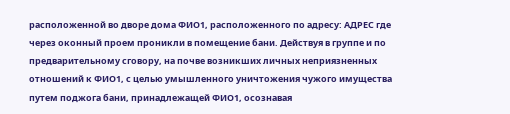расположенной во дворе дома ФИО1, расположенного по адресу: АДРЕС где через оконный проем проникли в помещение бани. Действуя в группе и по предварительному сговору, на почве возникших личных неприязненных отношений к ФИО1, с целью умышленного уничтожения чужого имущества путем поджога бани, принадлежащей ФИО1, осознавая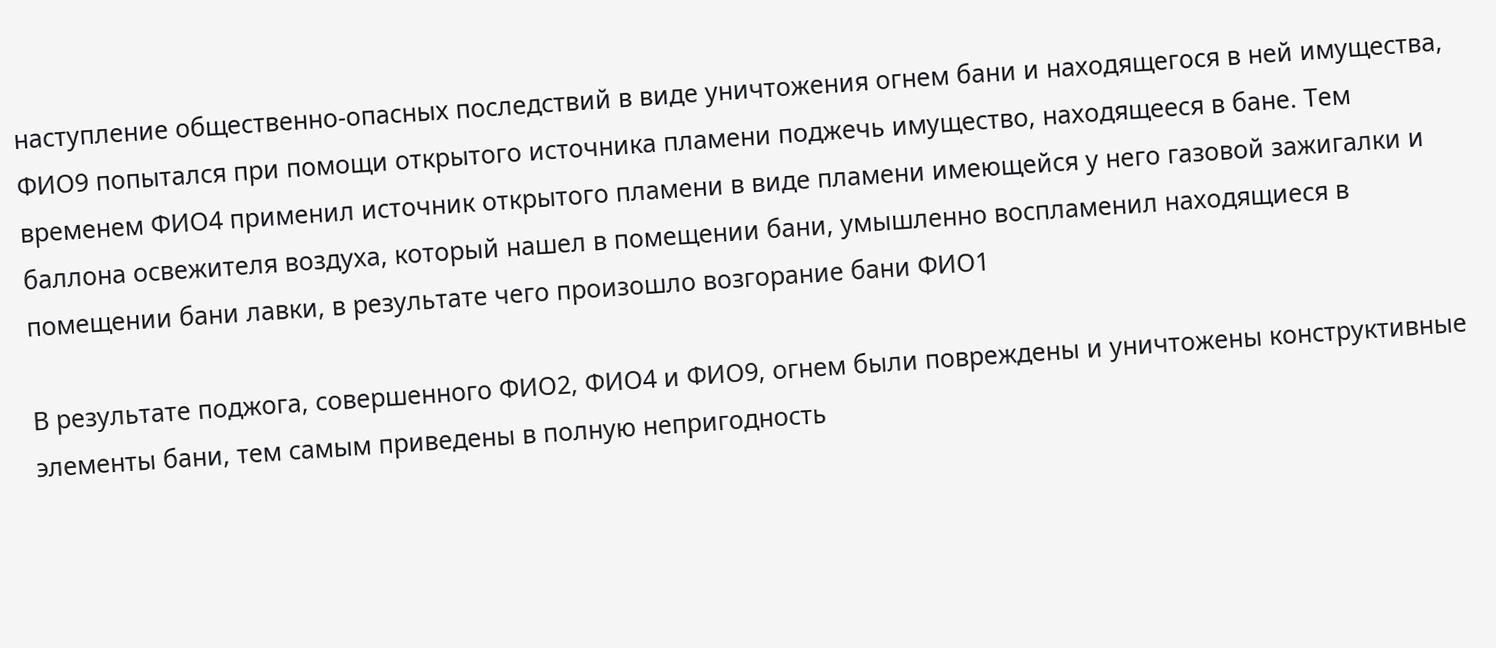наступление общественно-опасных последствий в виде уничтожения огнем бани и находящегося в ней имущества, ФИО9 попытался при помощи открытого источника пламени поджечь имущество, находящееся в бане. Тем временем ФИО4 применил источник открытого пламени в виде пламени имеющейся у него газовой зажигалки и баллона освежителя воздуха, который нашел в помещении бани, умышленно воспламенил находящиеся в помещении бани лавки, в результате чего произошло возгорание бани ФИО1

В результате поджога, совершенного ФИО2, ФИО4 и ФИО9, огнем были повреждены и уничтожены конструктивные элементы бани, тем самым приведены в полную непригодность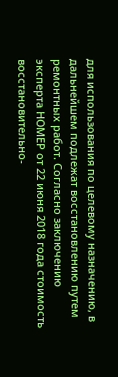для использования по целевому назначению, в дальнейшем подлежат восстановлению путем ремонтных работ. Согласно заключению эксперта НОМЕР от 22 июня 2018 года стоимость восстановительно-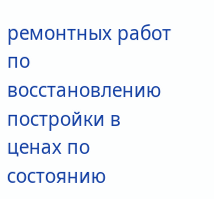ремонтных работ по восстановлению постройки в ценах по состоянию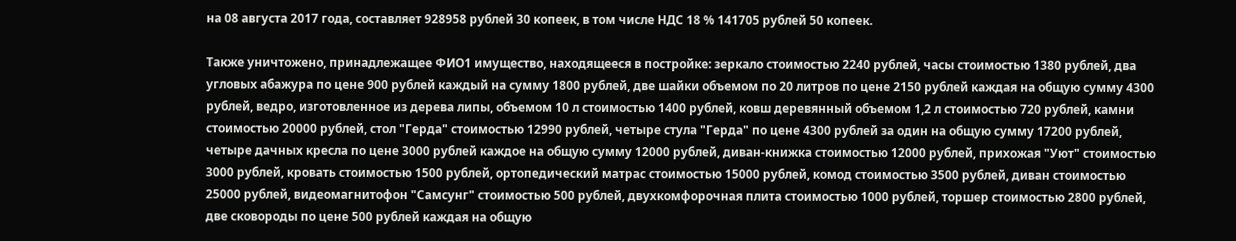на 08 августа 2017 года, составляет 928958 рублей 30 копеек, в том числе НДС 18 % 141705 рублей 50 копеек.

Также уничтожено, принадлежащее ФИО1 имущество, находящееся в постройке: зеркало стоимостью 2240 рублей, часы стоимостью 1380 рублей, два угловых абажура по цене 900 рублей каждый на сумму 1800 рублей, две шайки объемом по 20 литров по цене 2150 рублей каждая на общую сумму 4300 рублей, ведро, изготовленное из дерева липы, объемом 10 л стоимостью 1400 рублей, ковш деревянный объемом 1,2 л стоимостью 720 рублей, камни стоимостью 20000 рублей, стол "Герда" стоимостью 12990 рублей, четыре стула "Герда" по цене 4300 рублей за один на общую сумму 17200 рублей, четыре дачных кресла по цене 3000 рублей каждое на общую сумму 12000 рублей, диван-книжка стоимостью 12000 рублей, прихожая "Уют" стоимостью 3000 рублей, кровать стоимостью 1500 рублей, ортопедический матрас стоимостью 15000 рублей, комод стоимостью 3500 рублей, диван стоимостью 25000 рублей, видеомагнитофон "Самсунг" стоимостью 500 рублей, двухкомфорочная плита стоимостью 1000 рублей, торшер стоимостью 2800 рублей, две сковороды по цене 500 рублей каждая на общую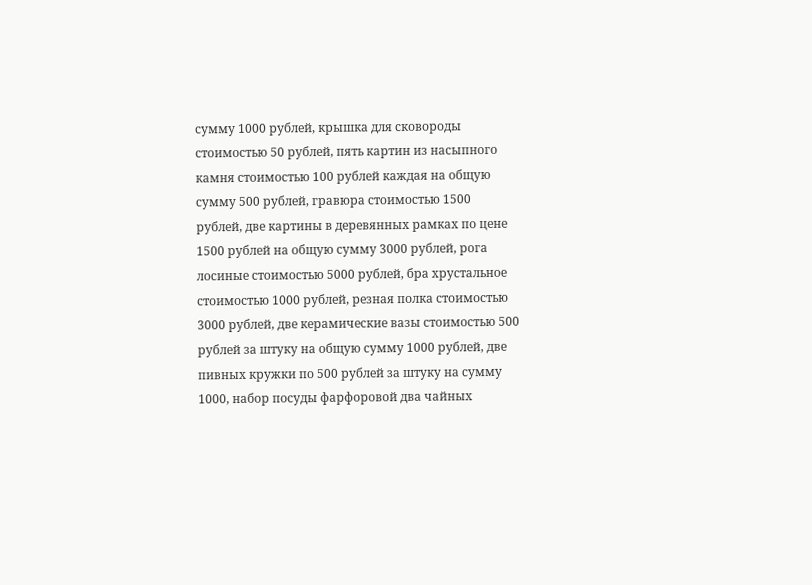сумму 1000 рублей, крышка для сковороды стоимостью 50 рублей, пять картин из насыпного камня стоимостью 100 рублей каждая на общую сумму 500 рублей, гравюра стоимостью 1500 рублей, две картины в деревянных рамках по цене 1500 рублей на общую сумму 3000 рублей, рога лосиные стоимостью 5000 рублей, бра хрустальное стоимостью 1000 рублей, резная полка стоимостью 3000 рублей, две керамические вазы стоимостью 500 рублей за штуку на общую сумму 1000 рублей, две пивных кружки по 500 рублей за штуку на сумму 1000, набор посуды фарфоровой два чайных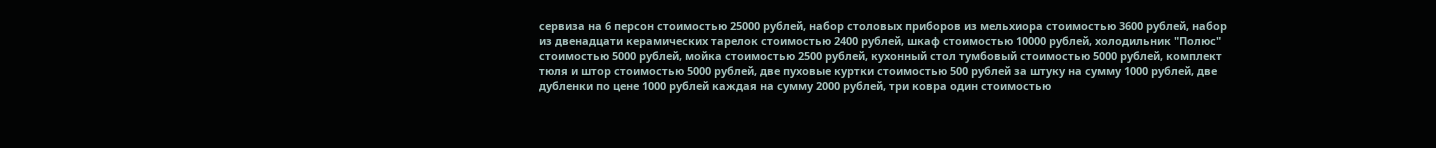сервиза на 6 персон стоимостью 25000 рублей, набор столовых приборов из мельхиора стоимостью 3600 рублей, набор из двенадцати керамических тарелок стоимостью 2400 рублей, шкаф стоимостью 10000 рублей, холодильник "Полюс" стоимостью 5000 рублей, мойка стоимостью 2500 рублей, кухонный стол тумбовый стоимостью 5000 рублей, комплект тюля и штор стоимостью 5000 рублей, две пуховые куртки стоимостью 500 рублей за штуку на сумму 1000 рублей, две дубленки по цене 1000 рублей каждая на сумму 2000 рублей, три ковра один стоимостью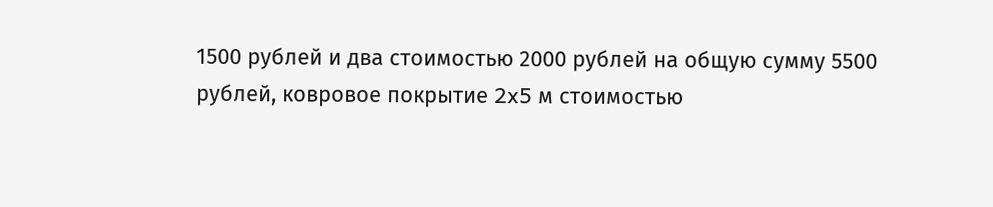1500 рублей и два стоимостью 2000 рублей на общую сумму 5500 рублей, ковровое покрытие 2x5 м стоимостью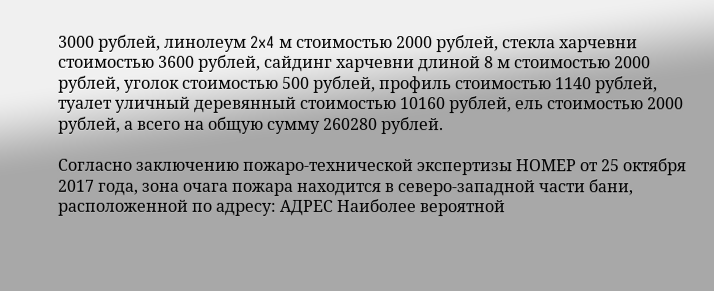3000 рублей, линолеум 2x4 м стоимостью 2000 рублей, стекла харчевни стоимостью 3600 рублей, сайдинг харчевни длиной 8 м стоимостью 2000 рублей, уголок стоимостью 500 рублей, профиль стоимостью 1140 рублей, туалет уличный деревянный стоимостью 10160 рублей, ель стоимостью 2000 рублей, а всего на общую сумму 260280 рублей.

Согласно заключению пожаро-технической экспертизы НОМЕР от 25 октября 2017 года, зона очага пожара находится в северо-западной части бани, расположенной по адресу: АДРЕС Наиболее вероятной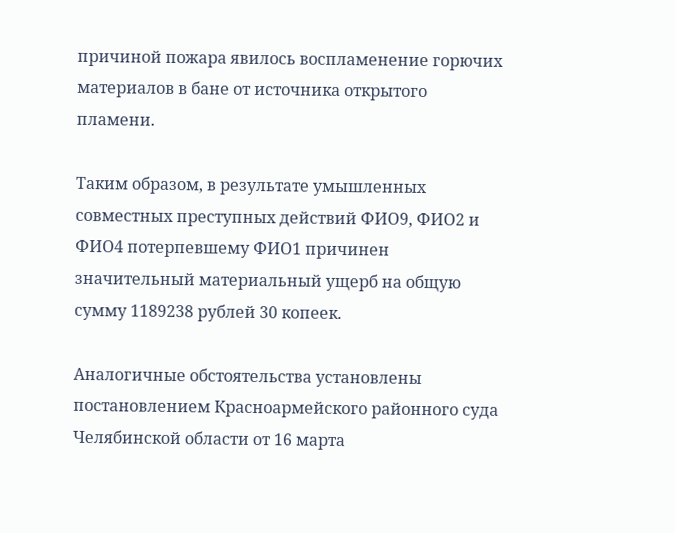причиной пожара явилось воспламенение горючих материалов в бане от источника открытого пламени.

Таким образом, в результате умышленных совместных преступных действий ФИО9, ФИО2 и ФИО4 потерпевшему ФИО1 причинен значительный материальный ущерб на общую сумму 1189238 рублей 30 копеек.

Аналогичные обстоятельства установлены постановлением Красноармейского районного суда Челябинской области от 16 марта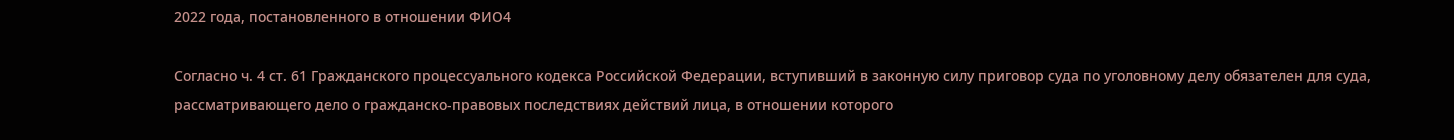2022 года, постановленного в отношении ФИО4

Согласно ч. 4 ст. 61 Гражданского процессуального кодекса Российской Федерации, вступивший в законную силу приговор суда по уголовному делу обязателен для суда, рассматривающего дело о гражданско-правовых последствиях действий лица, в отношении которого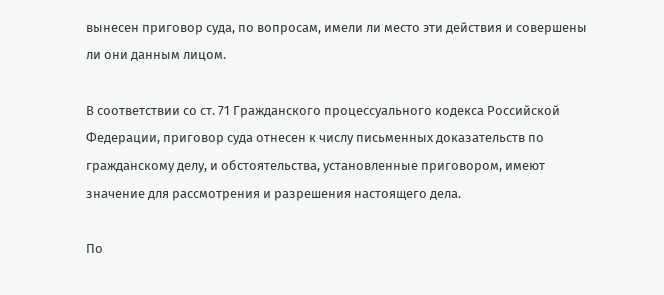вынесен приговор суда, по вопросам, имели ли место эти действия и совершены ли они данным лицом.

В соответствии со ст. 71 Гражданского процессуального кодекса Российской Федерации, приговор суда отнесен к числу письменных доказательств по гражданскому делу, и обстоятельства, установленные приговором, имеют значение для рассмотрения и разрешения настоящего дела.

По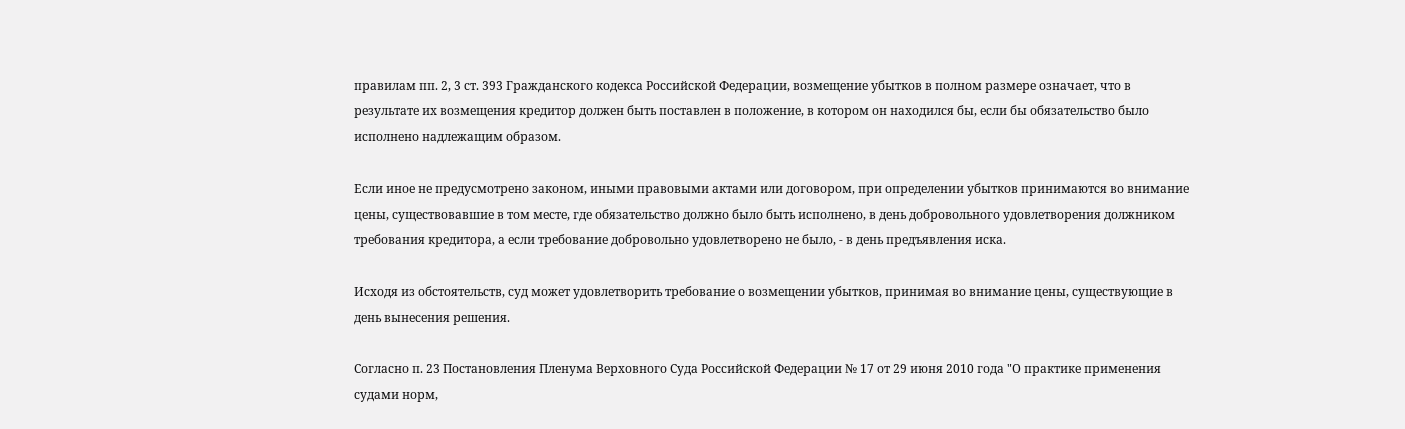правилам пп. 2, 3 ст. 393 Гражданского кодекса Российской Федерации, возмещение убытков в полном размере означает, что в результате их возмещения кредитор должен быть поставлен в положение, в котором он находился бы, если бы обязательство было исполнено надлежащим образом.

Если иное не предусмотрено законом, иными правовыми актами или договором, при определении убытков принимаются во внимание цены, существовавшие в том месте, где обязательство должно было быть исполнено, в день добровольного удовлетворения должником требования кредитора, а если требование добровольно удовлетворено не было, - в день предъявления иска.

Исходя из обстоятельств, суд может удовлетворить требование о возмещении убытков, принимая во внимание цены, существующие в день вынесения решения.

Согласно п. 23 Постановления Пленума Верховного Суда Российской Федерации № 17 от 29 июня 2010 года "О практике применения судами норм,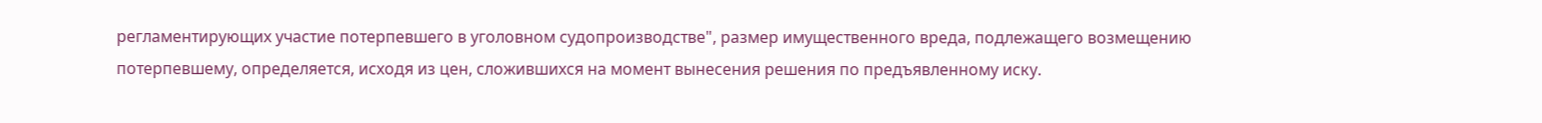регламентирующих участие потерпевшего в уголовном судопроизводстве", размер имущественного вреда, подлежащего возмещению потерпевшему, определяется, исходя из цен, сложившихся на момент вынесения решения по предъявленному иску.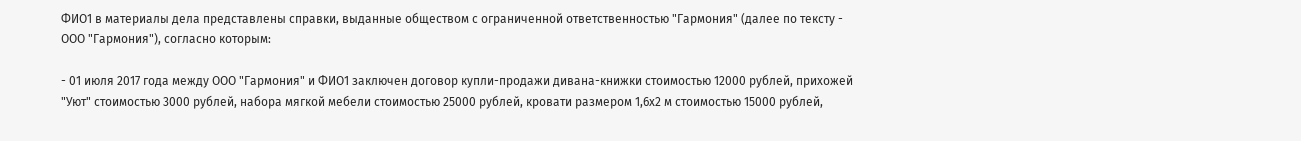ФИО1 в материалы дела представлены справки, выданные обществом с ограниченной ответственностью "Гармония" (далее по тексту - ООО "Гармония"), согласно которым:

- 01 июля 2017 года между ООО "Гармония" и ФИО1 заключен договор купли-продажи дивана-книжки стоимостью 12000 рублей, прихожей "Уют" стоимостью 3000 рублей, набора мягкой мебели стоимостью 25000 рублей, кровати размером 1,6х2 м стоимостью 15000 рублей,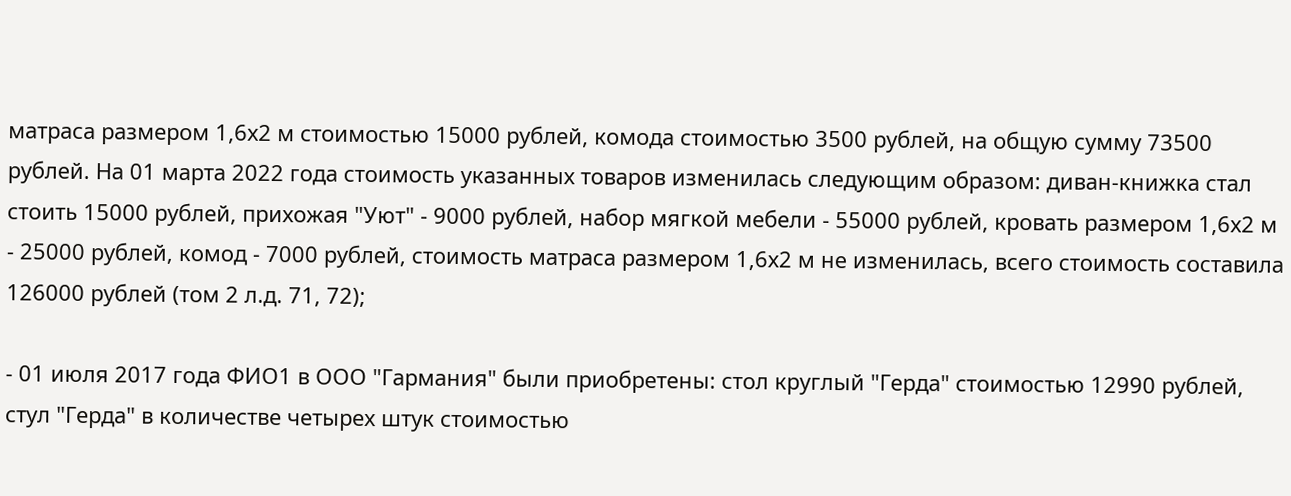матраса размером 1,6х2 м стоимостью 15000 рублей, комода стоимостью 3500 рублей, на общую сумму 73500 рублей. На 01 марта 2022 года стоимость указанных товаров изменилась следующим образом: диван-книжка стал стоить 15000 рублей, прихожая "Уют" - 9000 рублей, набор мягкой мебели - 55000 рублей, кровать размером 1,6х2 м - 25000 рублей, комод - 7000 рублей, стоимость матраса размером 1,6х2 м не изменилась, всего стоимость составила 126000 рублей (том 2 л.д. 71, 72);

- 01 июля 2017 года ФИО1 в ООО "Гармания" были приобретены: стол круглый "Герда" стоимостью 12990 рублей, стул "Герда" в количестве четырех штук стоимостью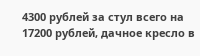4300 рублей за стул всего на 17200 рублей, дачное кресло в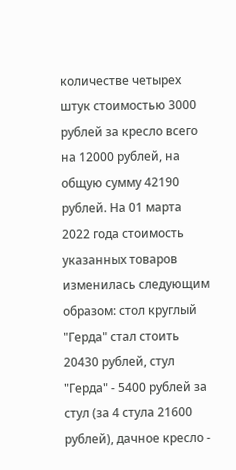количестве четырех штук стоимостью 3000 рублей за кресло всего на 12000 рублей, на общую сумму 42190 рублей. На 01 марта 2022 года стоимость указанных товаров изменилась следующим образом: стол круглый "Герда" стал стоить 20430 рублей, стул "Герда" - 5400 рублей за стул (за 4 стула 21600 рублей), дачное кресло -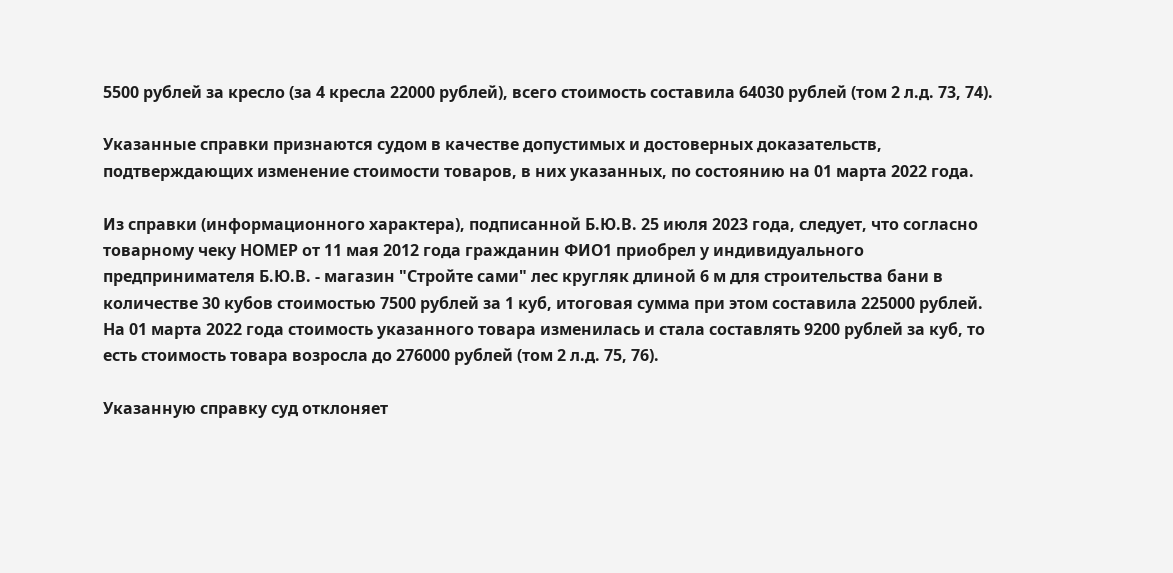5500 рублей за кресло (за 4 кресла 22000 рублей), всего стоимость составила 64030 рублей (том 2 л.д. 73, 74).

Указанные справки признаются судом в качестве допустимых и достоверных доказательств, подтверждающих изменение стоимости товаров, в них указанных, по состоянию на 01 марта 2022 года.

Из справки (информационного характера), подписанной Б.Ю.В. 25 июля 2023 года, следует, что согласно товарному чеку НОМЕР от 11 мая 2012 года гражданин ФИО1 приобрел у индивидуального предпринимателя Б.Ю.В. - магазин "Стройте сами" лес кругляк длиной 6 м для строительства бани в количестве 30 кубов стоимостью 7500 рублей за 1 куб, итоговая сумма при этом составила 225000 рублей. На 01 марта 2022 года стоимость указанного товара изменилась и стала составлять 9200 рублей за куб, то есть стоимость товара возросла до 276000 рублей (том 2 л.д. 75, 76).

Указанную справку суд отклоняет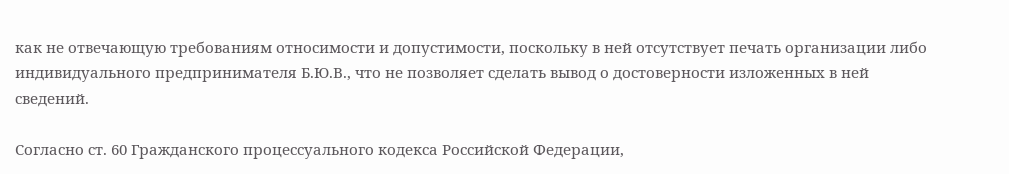как не отвечающую требованиям относимости и допустимости, поскольку в ней отсутствует печать организации либо индивидуального предпринимателя Б.Ю.В., что не позволяет сделать вывод о достоверности изложенных в ней сведений.

Согласно ст. 60 Гражданского процессуального кодекса Российской Федерации,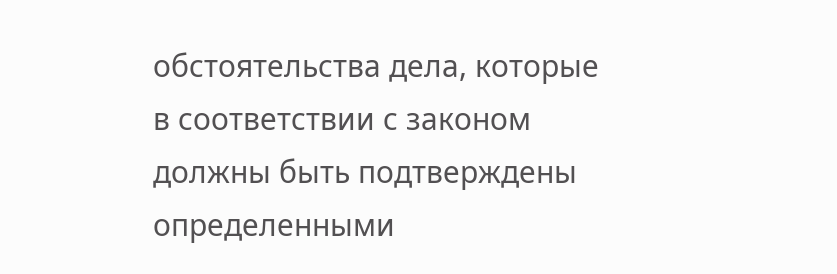обстоятельства дела, которые в соответствии с законом должны быть подтверждены определенными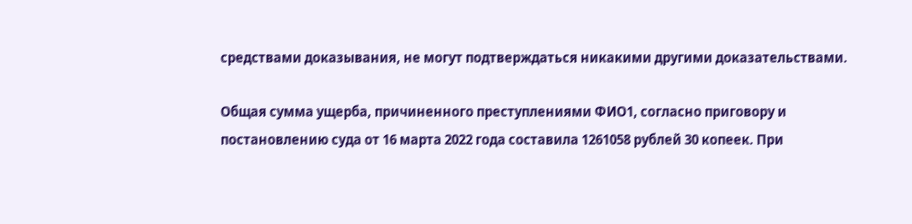средствами доказывания, не могут подтверждаться никакими другими доказательствами.

Общая сумма ущерба, причиненного преступлениями ФИО1, согласно приговору и постановлению суда от 16 марта 2022 года составила 1261058 рублей 30 копеек. При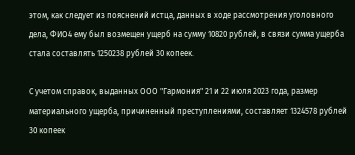этом, как следует из пояснений истца, данных в ходе рассмотрения уголовного дела, ФИО4 ему был возмещен ущерб на сумму 10820 рублей, в связи сумма ущерба стала составлять 1250238 рублей 30 копеек.

С учетом справок, выданных ООО "Гармония" 21 и 22 июля 2023 года, размер материального ущерба, причиненный преступлениями, составляет 1324578 рублей 30 копеек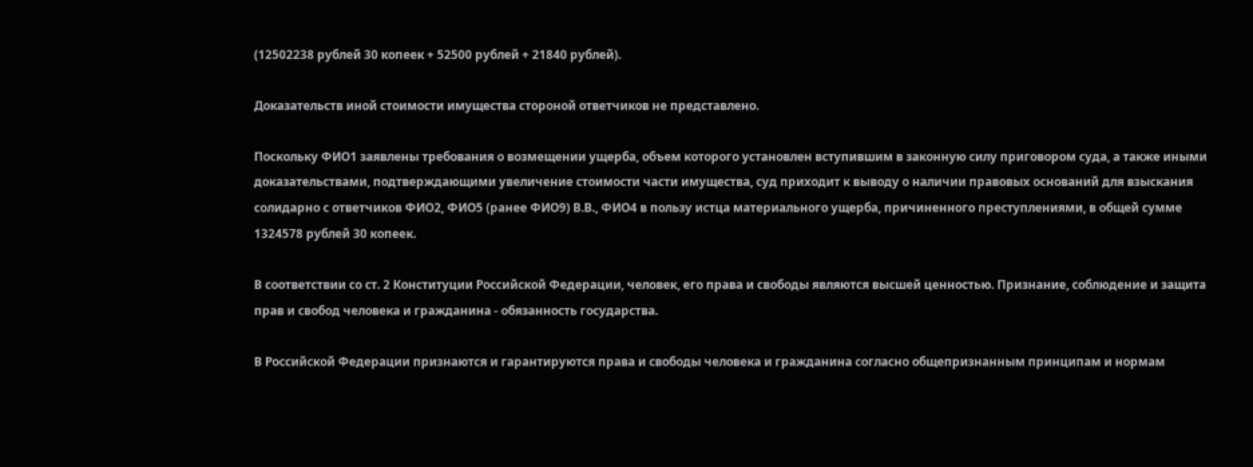(12502238 рублей 30 копеек + 52500 рублей + 21840 рублей).

Доказательств иной стоимости имущества стороной ответчиков не представлено.

Поскольку ФИО1 заявлены требования о возмещении ущерба, объем которого установлен вступившим в законную силу приговором суда, а также иными доказательствами, подтверждающими увеличение стоимости части имущества, суд приходит к выводу о наличии правовых оснований для взыскания солидарно с ответчиков ФИО2, ФИО5 (ранее ФИО9) В.В., ФИО4 в пользу истца материального ущерба, причиненного преступлениями, в общей сумме 1324578 рублей 30 копеек.

В соответствии со ст. 2 Конституции Российской Федерации, человек, его права и свободы являются высшей ценностью. Признание, соблюдение и защита прав и свобод человека и гражданина - обязанность государства.

В Российской Федерации признаются и гарантируются права и свободы человека и гражданина согласно общепризнанным принципам и нормам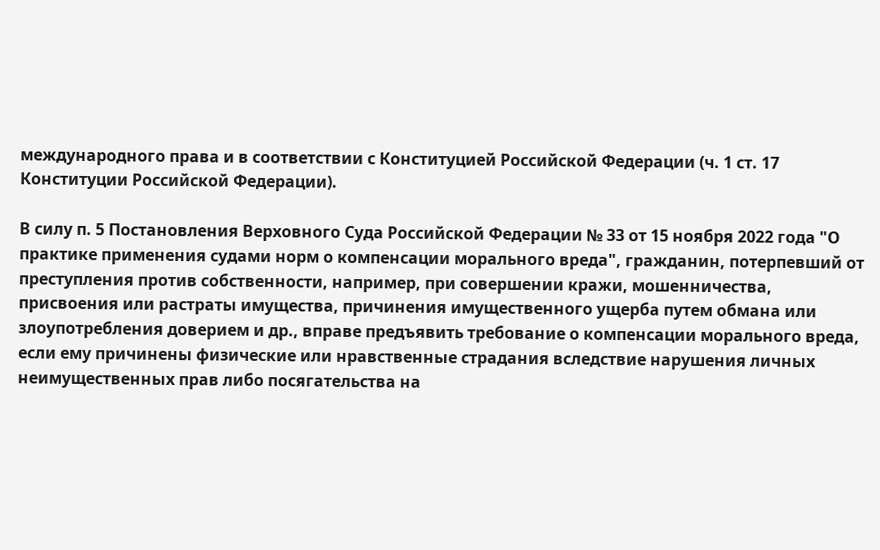международного права и в соответствии с Конституцией Российской Федерации (ч. 1 ст. 17 Конституции Российской Федерации).

В силу п. 5 Постановления Верховного Суда Российской Федерации № 33 от 15 ноября 2022 года "О практике применения судами норм о компенсации морального вреда", гражданин, потерпевший от преступления против собственности, например, при совершении кражи, мошенничества, присвоения или растраты имущества, причинения имущественного ущерба путем обмана или злоупотребления доверием и др., вправе предъявить требование о компенсации морального вреда, если ему причинены физические или нравственные страдания вследствие нарушения личных неимущественных прав либо посягательства на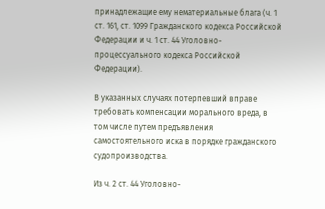принадлежащие ему нематериальные блага (ч. 1 ст. 161, ст. 1099 Гражданского кодекса Российской Федерации и ч. 1 ст. 44 Уголовно-процессуального кодекса Российской Федерации).

В указанных случаях потерпевший вправе требовать компенсации морального вреда, в том числе путем предъявления самостоятельного иска в порядке гражданского судопроизводства.

Из ч. 2 ст. 44 Уголовно-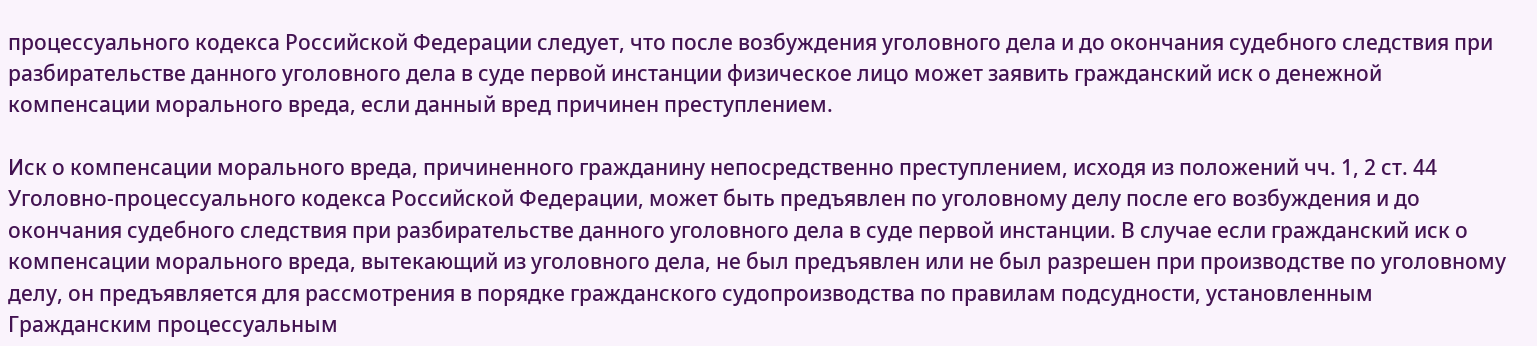процессуального кодекса Российской Федерации следует, что после возбуждения уголовного дела и до окончания судебного следствия при разбирательстве данного уголовного дела в суде первой инстанции физическое лицо может заявить гражданский иск о денежной компенсации морального вреда, если данный вред причинен преступлением.

Иск о компенсации морального вреда, причиненного гражданину непосредственно преступлением, исходя из положений чч. 1, 2 ст. 44 Уголовно-процессуального кодекса Российской Федерации, может быть предъявлен по уголовному делу после его возбуждения и до окончания судебного следствия при разбирательстве данного уголовного дела в суде первой инстанции. В случае если гражданский иск о компенсации морального вреда, вытекающий из уголовного дела, не был предъявлен или не был разрешен при производстве по уголовному делу, он предъявляется для рассмотрения в порядке гражданского судопроизводства по правилам подсудности, установленным Гражданским процессуальным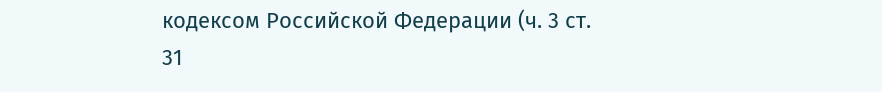кодексом Российской Федерации (ч. 3 ст. 31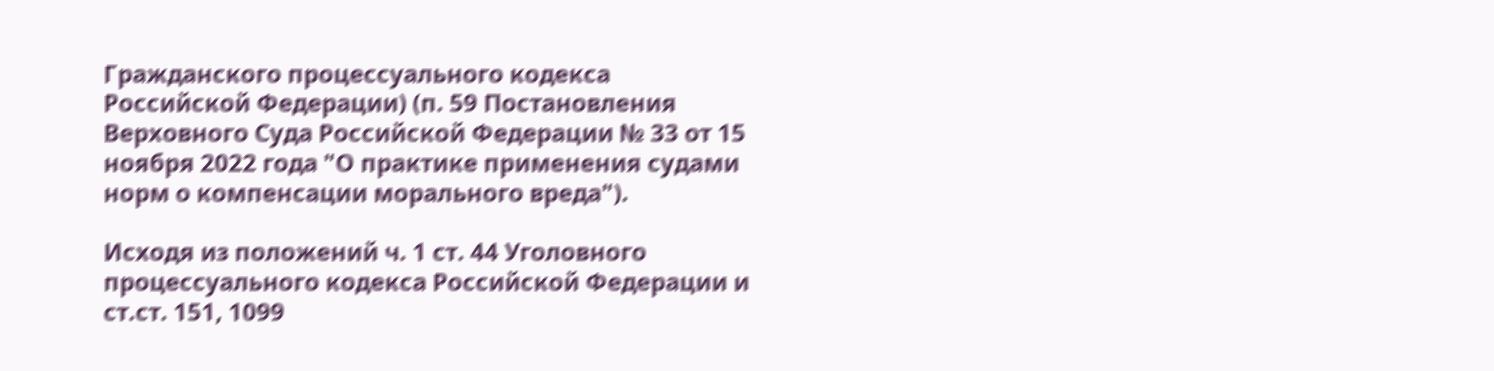Гражданского процессуального кодекса Российской Федерации) (п. 59 Постановления Верховного Суда Российской Федерации № 33 от 15 ноября 2022 года "О практике применения судами норм о компенсации морального вреда").

Исходя из положений ч. 1 ст. 44 Уголовного процессуального кодекса Российской Федерации и ст.ст. 151, 1099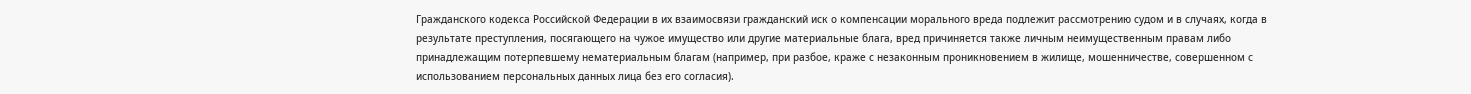Гражданского кодекса Российской Федерации в их взаимосвязи гражданский иск о компенсации морального вреда подлежит рассмотрению судом и в случаях, когда в результате преступления, посягающего на чужое имущество или другие материальные блага, вред причиняется также личным неимущественным правам либо принадлежащим потерпевшему нематериальным благам (например, при разбое, краже с незаконным проникновением в жилище, мошенничестве, совершенном с использованием персональных данных лица без его согласия).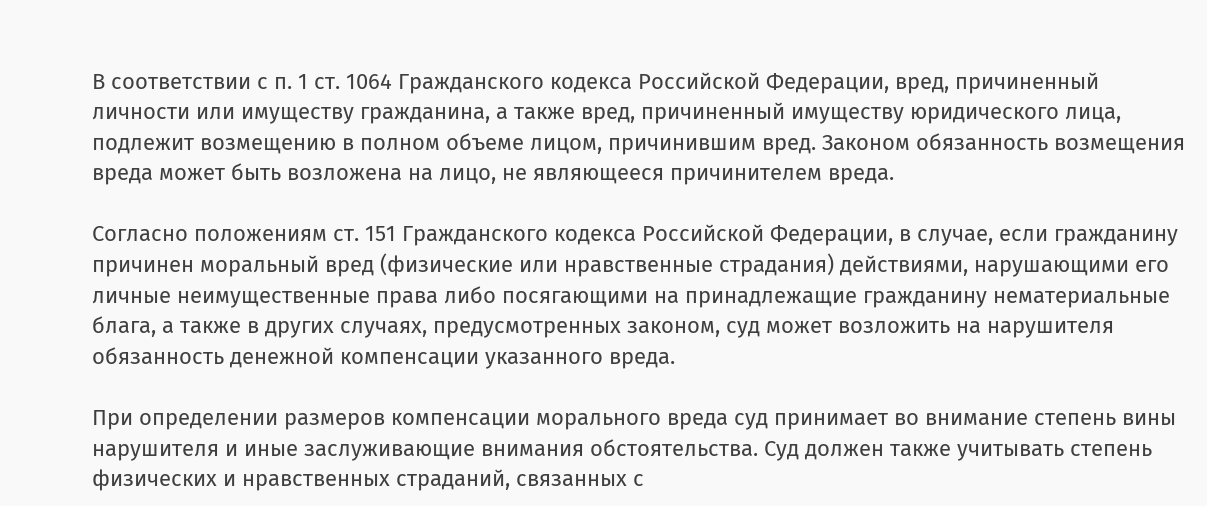В соответствии с п. 1 ст. 1064 Гражданского кодекса Российской Федерации, вред, причиненный личности или имуществу гражданина, а также вред, причиненный имуществу юридического лица, подлежит возмещению в полном объеме лицом, причинившим вред. Законом обязанность возмещения вреда может быть возложена на лицо, не являющееся причинителем вреда.

Согласно положениям ст. 151 Гражданского кодекса Российской Федерации, в случае, если гражданину причинен моральный вред (физические или нравственные страдания) действиями, нарушающими его личные неимущественные права либо посягающими на принадлежащие гражданину нематериальные блага, а также в других случаях, предусмотренных законом, суд может возложить на нарушителя обязанность денежной компенсации указанного вреда.

При определении размеров компенсации морального вреда суд принимает во внимание степень вины нарушителя и иные заслуживающие внимания обстоятельства. Суд должен также учитывать степень физических и нравственных страданий, связанных с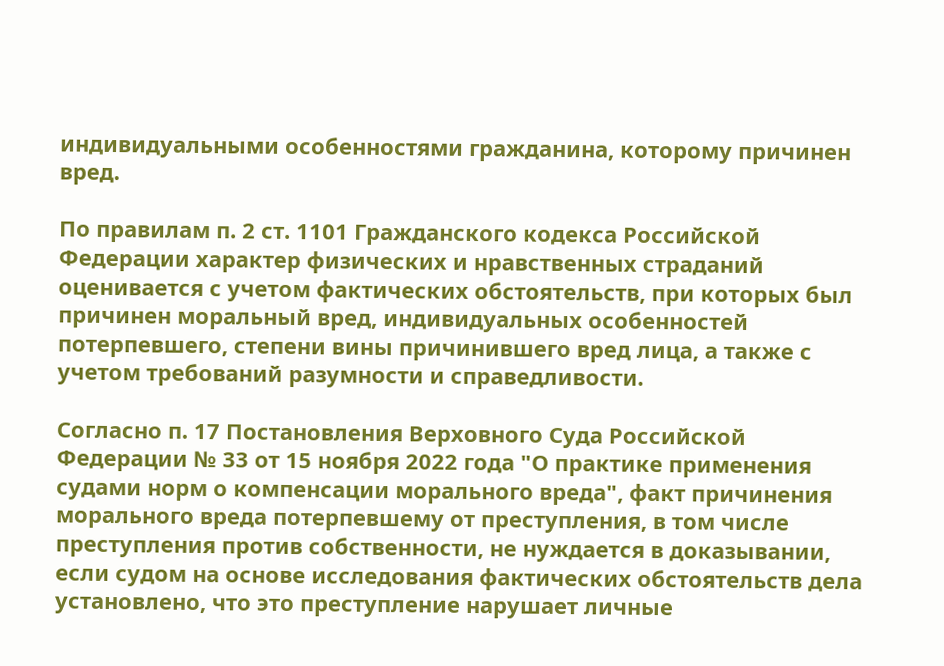индивидуальными особенностями гражданина, которому причинен вред.

По правилам п. 2 ст. 1101 Гражданского кодекса Российской Федерации характер физических и нравственных страданий оценивается с учетом фактических обстоятельств, при которых был причинен моральный вред, индивидуальных особенностей потерпевшего, степени вины причинившего вред лица, а также с учетом требований разумности и справедливости.

Согласно п. 17 Постановления Верховного Суда Российской Федерации № 33 от 15 ноября 2022 года "О практике применения судами норм о компенсации морального вреда", факт причинения морального вреда потерпевшему от преступления, в том числе преступления против собственности, не нуждается в доказывании, если судом на основе исследования фактических обстоятельств дела установлено, что это преступление нарушает личные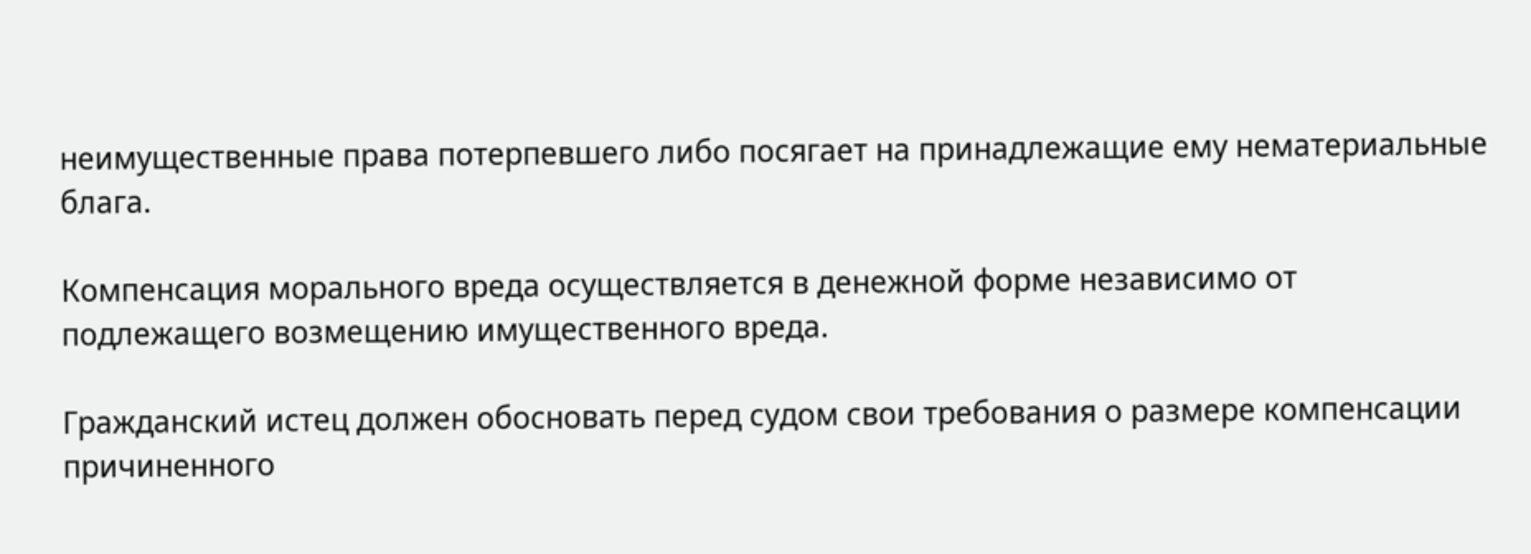неимущественные права потерпевшего либо посягает на принадлежащие ему нематериальные блага.

Компенсация морального вреда осуществляется в денежной форме независимо от подлежащего возмещению имущественного вреда.

Гражданский истец должен обосновать перед судом свои требования о размере компенсации причиненного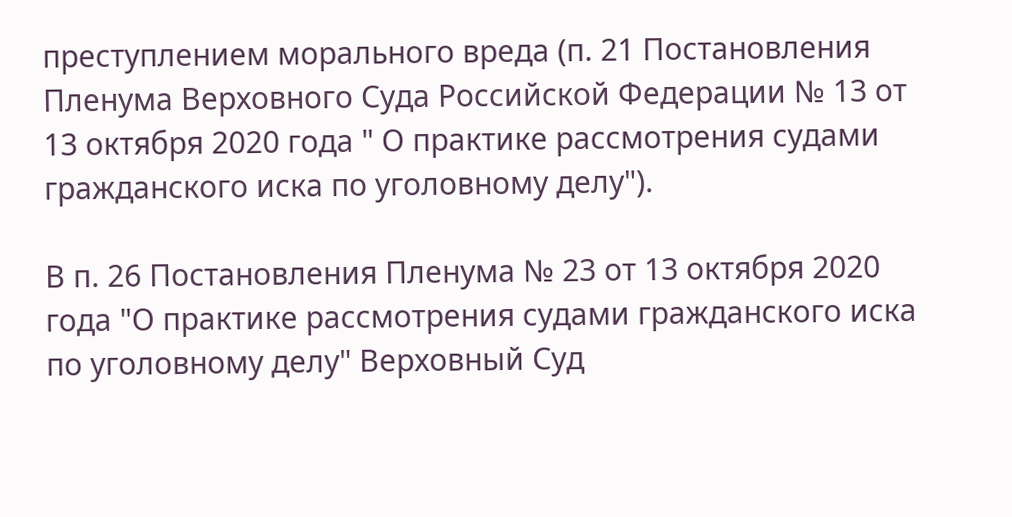преступлением морального вреда (п. 21 Постановления Пленума Верховного Суда Российской Федерации № 13 от 13 октября 2020 года " О практике рассмотрения судами гражданского иска по уголовному делу").

В п. 26 Постановления Пленума № 23 от 13 октября 2020 года "О практике рассмотрения судами гражданского иска по уголовному делу" Верховный Суд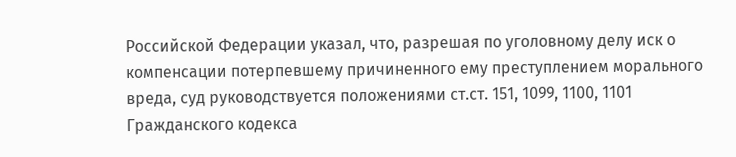Российской Федерации указал, что, разрешая по уголовному делу иск о компенсации потерпевшему причиненного ему преступлением морального вреда, суд руководствуется положениями ст.ст. 151, 1099, 1100, 1101 Гражданского кодекса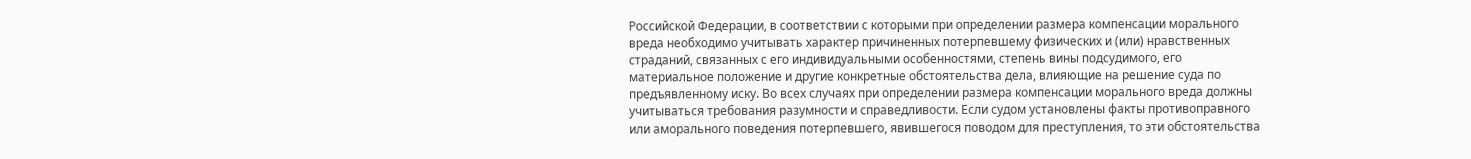Российской Федерации, в соответствии с которыми при определении размера компенсации морального вреда необходимо учитывать характер причиненных потерпевшему физических и (или) нравственных страданий, связанных с его индивидуальными особенностями, степень вины подсудимого, его материальное положение и другие конкретные обстоятельства дела, влияющие на решение суда по предъявленному иску. Во всех случаях при определении размера компенсации морального вреда должны учитываться требования разумности и справедливости. Если судом установлены факты противоправного или аморального поведения потерпевшего, явившегося поводом для преступления, то эти обстоятельства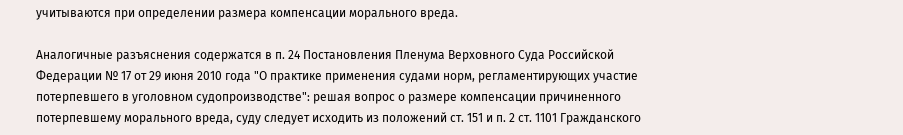учитываются при определении размера компенсации морального вреда.

Аналогичные разъяснения содержатся в п. 24 Постановления Пленума Верховного Суда Российской Федерации № 17 от 29 июня 2010 года "О практике применения судами норм, регламентирующих участие потерпевшего в уголовном судопроизводстве": решая вопрос о размере компенсации причиненного потерпевшему морального вреда, суду следует исходить из положений ст. 151 и п. 2 ст. 1101 Гражданского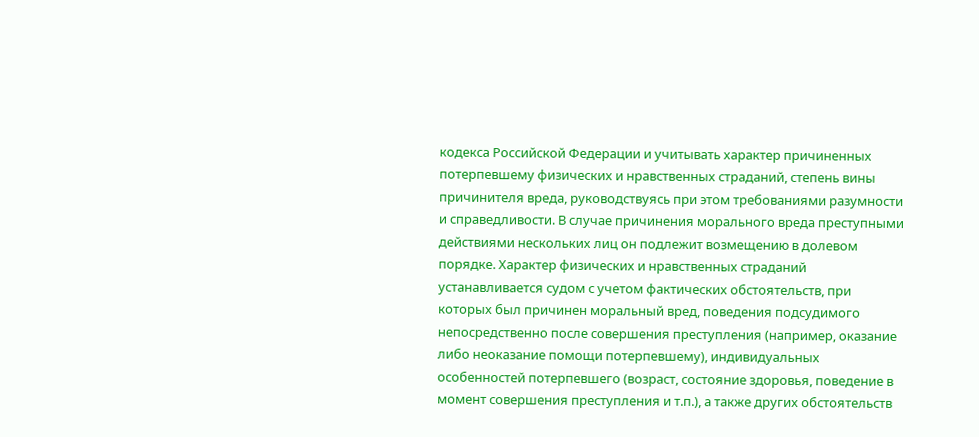кодекса Российской Федерации и учитывать характер причиненных потерпевшему физических и нравственных страданий, степень вины причинителя вреда, руководствуясь при этом требованиями разумности и справедливости. В случае причинения морального вреда преступными действиями нескольких лиц он подлежит возмещению в долевом порядке. Характер физических и нравственных страданий устанавливается судом с учетом фактических обстоятельств, при которых был причинен моральный вред, поведения подсудимого непосредственно после совершения преступления (например, оказание либо неоказание помощи потерпевшему), индивидуальных особенностей потерпевшего (возраст, состояние здоровья, поведение в момент совершения преступления и т.п.), а также других обстоятельств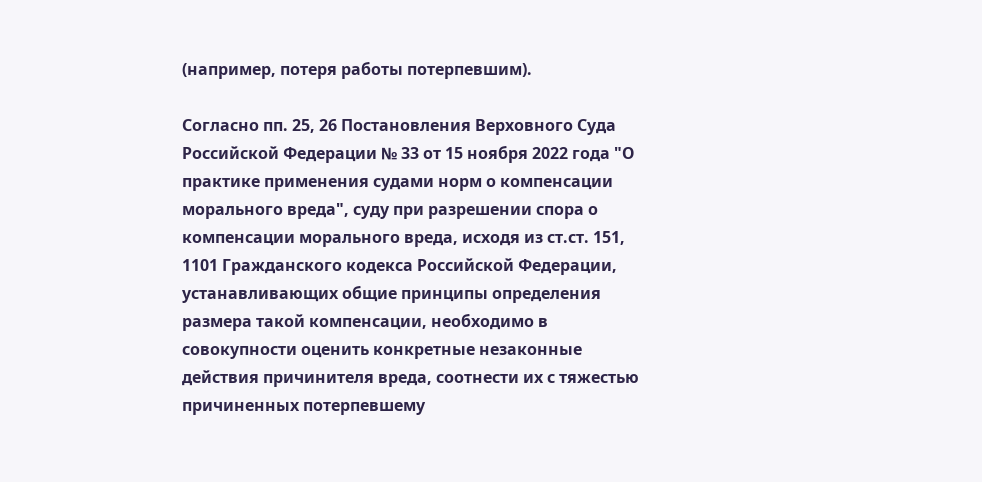(например, потеря работы потерпевшим).

Согласно пп. 25, 26 Постановления Верховного Суда Российской Федерации № 33 от 15 ноября 2022 года "О практике применения судами норм о компенсации морального вреда", суду при разрешении спора о компенсации морального вреда, исходя из ст.ст. 151, 1101 Гражданского кодекса Российской Федерации, устанавливающих общие принципы определения размера такой компенсации, необходимо в совокупности оценить конкретные незаконные действия причинителя вреда, соотнести их с тяжестью причиненных потерпевшему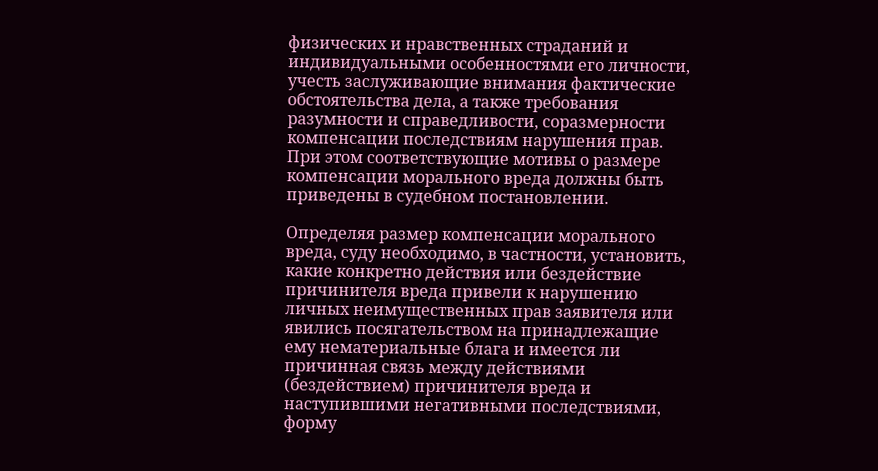физических и нравственных страданий и индивидуальными особенностями его личности, учесть заслуживающие внимания фактические обстоятельства дела, а также требования разумности и справедливости, соразмерности компенсации последствиям нарушения прав. При этом соответствующие мотивы о размере компенсации морального вреда должны быть приведены в судебном постановлении.

Определяя размер компенсации морального вреда, суду необходимо, в частности, установить, какие конкретно действия или бездействие причинителя вреда привели к нарушению личных неимущественных прав заявителя или явились посягательством на принадлежащие ему нематериальные блага и имеется ли причинная связь между действиями (бездействием) причинителя вреда и наступившими негативными последствиями, форму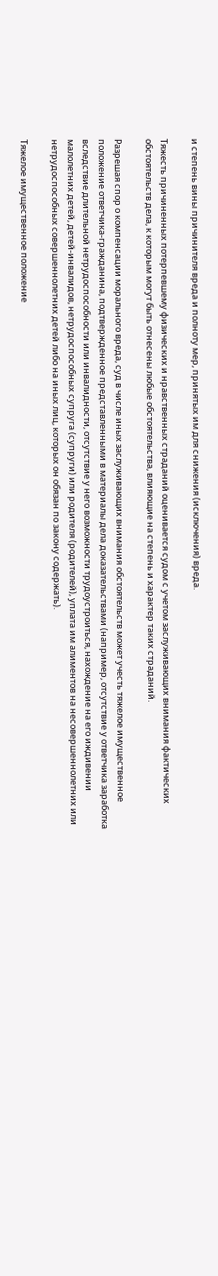и степень вины причинителя вреда и полноту мер, принятых им для снижения (исключения) вреда.

Тяжесть причиненных потерпевшему физических и нравственных страданий оценивается судом с учетом заслуживающих внимания фактических обстоятельств дела, к которым могут быть отнесены любые обстоятельства, влияющие на степень и характер таких страданий.

Разрешая спор о компенсации морального вреда, суд в числе иных заслуживающих внимания обстоятельств может учесть тяжелое имущественное положение ответчика-гражданина, подтвержденное представленными в материалы дела доказательствами (например, отсутствие у ответчика заработка вследствие длительной нетрудоспособности или инвалидности, отсутствие у него возможности трудоустроиться, нахождение на его иждивении малолетних детей, детей-инвалидов, нетрудоспособных супруга (супруги) или родителя (родителей), уплата им алиментов на несовершеннолетних или нетрудоспособных совершеннолетних детей либо на иных лиц, которых он обязан по закону содержать).

Тяжелое имущественное положение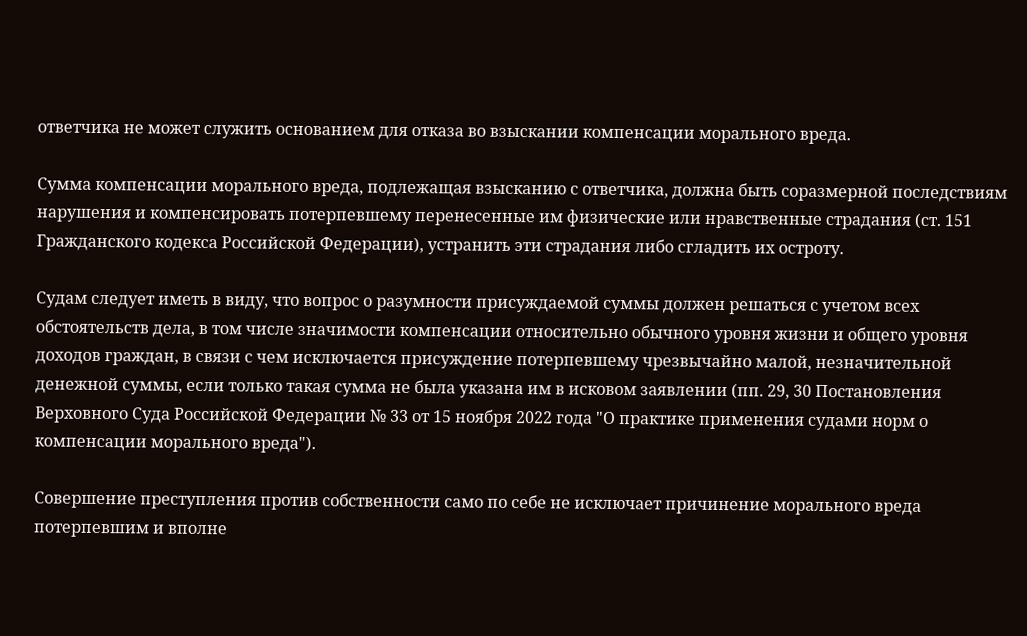ответчика не может служить основанием для отказа во взыскании компенсации морального вреда.

Сумма компенсации морального вреда, подлежащая взысканию с ответчика, должна быть соразмерной последствиям нарушения и компенсировать потерпевшему перенесенные им физические или нравственные страдания (ст. 151 Гражданского кодекса Российской Федерации), устранить эти страдания либо сгладить их остроту.

Судам следует иметь в виду, что вопрос о разумности присуждаемой суммы должен решаться с учетом всех обстоятельств дела, в том числе значимости компенсации относительно обычного уровня жизни и общего уровня доходов граждан, в связи с чем исключается присуждение потерпевшему чрезвычайно малой, незначительной денежной суммы, если только такая сумма не была указана им в исковом заявлении (пп. 29, 30 Постановления Верховного Суда Российской Федерации № 33 от 15 ноября 2022 года "О практике применения судами норм о компенсации морального вреда").

Совершение преступления против собственности само по себе не исключает причинение морального вреда потерпевшим и вполне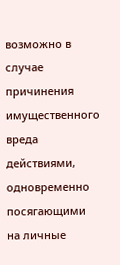возможно в случае причинения имущественного вреда действиями, одновременно посягающими на личные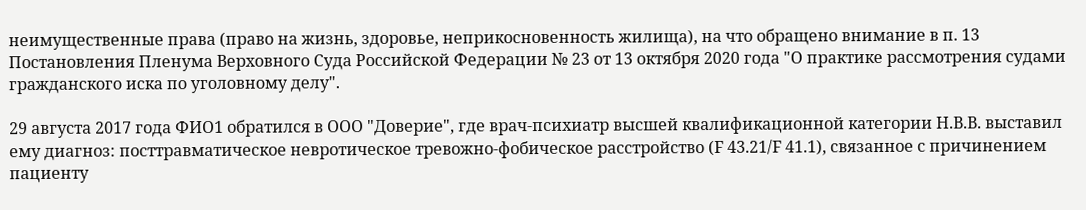неимущественные права (право на жизнь, здоровье, неприкосновенность жилища), на что обращено внимание в п. 13 Постановления Пленума Верховного Суда Российской Федерации № 23 от 13 октября 2020 года "О практике рассмотрения судами гражданского иска по уголовному делу".

29 августа 2017 года ФИО1 обратился в ООО "Доверие", где врач-психиатр высшей квалификационной категории Н.В.В. выставил ему диагноз: посттравматическое невротическое тревожно-фобическое расстройство (F 43.21/F 41.1), связанное с причинением пациенту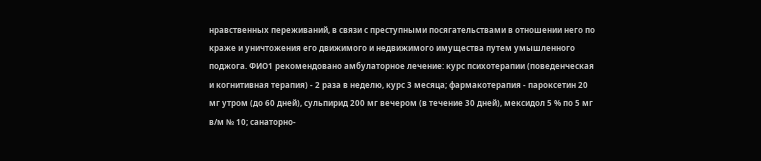нравственных переживаний, в связи с преступными посягательствами в отношении него по краже и уничтожения его движимого и недвижимого имущества путем умышленного поджога. ФИО1 рекомендовано амбулаторное лечение: курс психотерапии (поведенческая и когнитивная терапия) - 2 раза в неделю, курс 3 месяца; фармакотерапия - пароксетин 20 мг утром (до 60 дней), сульпирид 200 мг вечером (в течение 30 дней), мексидол 5 % по 5 мг в/м № 10; санаторно-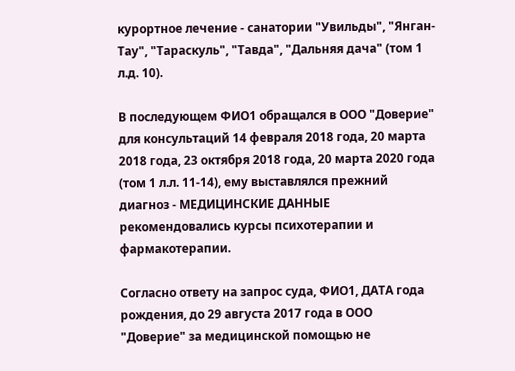курортное лечение - санатории "Увильды", "Янган-Тау", "Тараскуль", "Тавда", "Дальняя дача" (том 1 л.д. 10).

В последующем ФИО1 обращался в ООО "Доверие" для консультаций 14 февраля 2018 года, 20 марта 2018 года, 23 октября 2018 года, 20 марта 2020 года (том 1 л.л. 11-14), ему выставлялся прежний диагноз - МЕДИЦИНСКИЕ ДАННЫЕ рекомендовались курсы психотерапии и фармакотерапии.

Согласно ответу на запрос суда, ФИО1, ДАТА года рождения, до 29 августа 2017 года в ООО "Доверие" за медицинской помощью не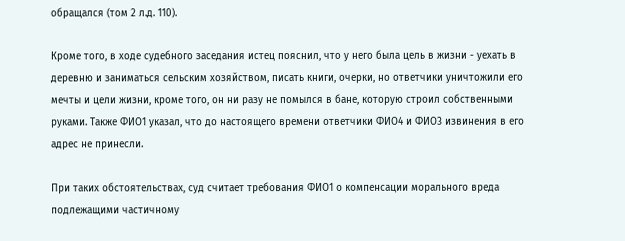обращался (том 2 л.д. 110).

Кроме того, в ходе судебного заседания истец пояснил, что у него была цель в жизни - уехать в деревню и заниматься сельским хозяйством, писать книги, очерки, но ответчики уничтожили его мечты и цели жизни, кроме того, он ни разу не помылся в бане, которую строил собственными руками. Также ФИО1 указал, что до настоящего времени ответчики ФИО4 и ФИО3 извинения в его адрес не принесли.

При таких обстоятельствах, суд считает требования ФИО1 о компенсации морального вреда подлежащими частичному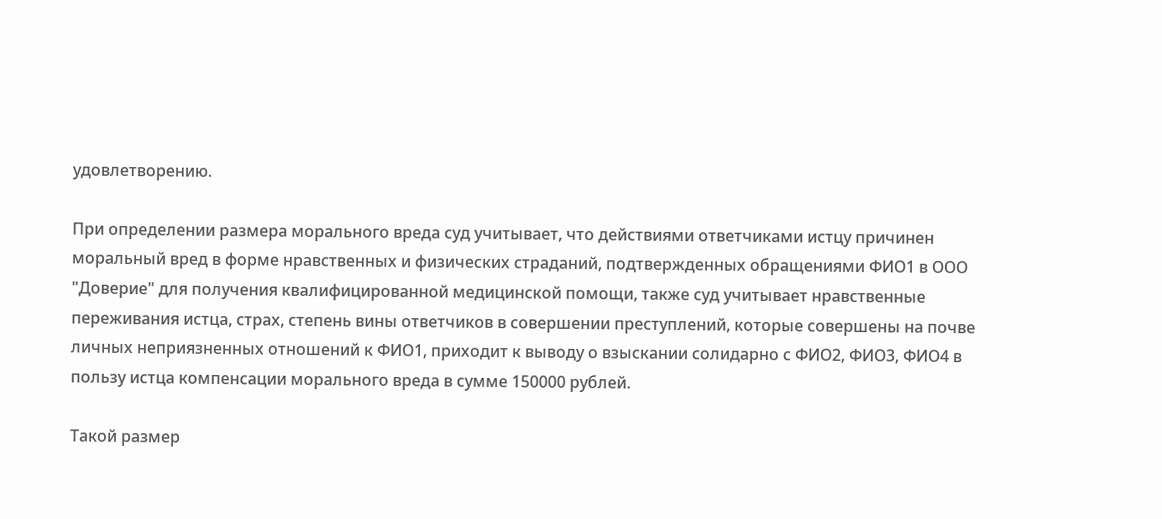удовлетворению.

При определении размера морального вреда суд учитывает, что действиями ответчиками истцу причинен моральный вред в форме нравственных и физических страданий, подтвержденных обращениями ФИО1 в ООО "Доверие" для получения квалифицированной медицинской помощи, также суд учитывает нравственные переживания истца, страх, степень вины ответчиков в совершении преступлений, которые совершены на почве личных неприязненных отношений к ФИО1, приходит к выводу о взыскании солидарно с ФИО2, ФИО3, ФИО4 в пользу истца компенсации морального вреда в сумме 150000 рублей.

Такой размер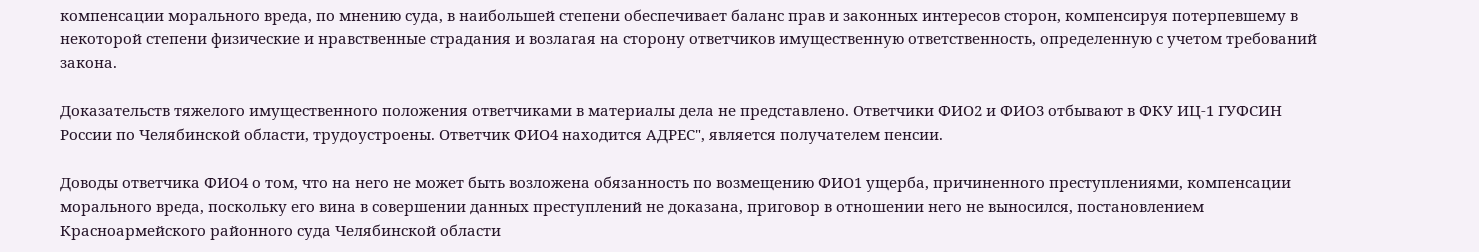компенсации морального вреда, по мнению суда, в наибольшей степени обеспечивает баланс прав и законных интересов сторон, компенсируя потерпевшему в некоторой степени физические и нравственные страдания и возлагая на сторону ответчиков имущественную ответственность, определенную с учетом требований закона.

Доказательств тяжелого имущественного положения ответчиками в материалы дела не представлено. Ответчики ФИО2 и ФИО3 отбывают в ФКУ ИЦ-1 ГУФСИН России по Челябинской области, трудоустроены. Ответчик ФИО4 находится АДРЕС", является получателем пенсии.

Доводы ответчика ФИО4 о том, что на него не может быть возложена обязанность по возмещению ФИО1 ущерба, причиненного преступлениями, компенсации морального вреда, поскольку его вина в совершении данных преступлений не доказана, приговор в отношении него не выносился, постановлением Красноармейского районного суда Челябинской области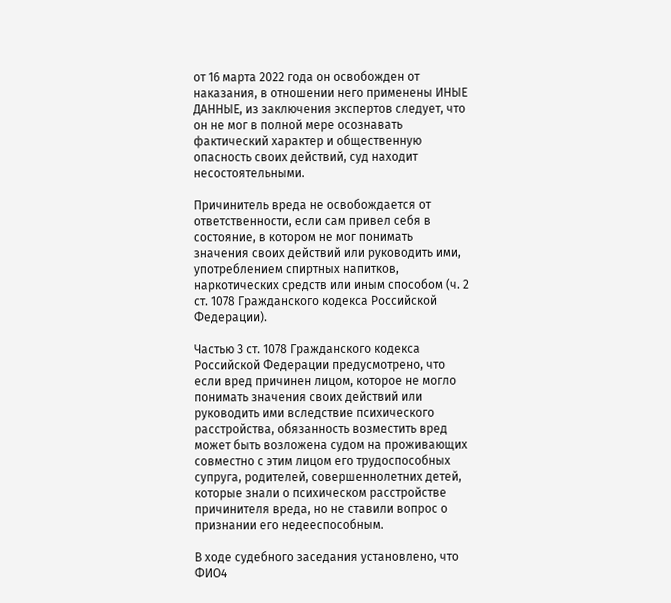от 16 марта 2022 года он освобожден от наказания, в отношении него применены ИНЫЕ ДАННЫЕ, из заключения экспертов следует, что он не мог в полной мере осознавать фактический характер и общественную опасность своих действий, суд находит несостоятельными.

Причинитель вреда не освобождается от ответственности, если сам привел себя в состояние, в котором не мог понимать значения своих действий или руководить ими, употреблением спиртных напитков, наркотических средств или иным способом (ч. 2 ст. 1078 Гражданского кодекса Российской Федерации).

Частью 3 ст. 1078 Гражданского кодекса Российской Федерации предусмотрено, что если вред причинен лицом, которое не могло понимать значения своих действий или руководить ими вследствие психического расстройства, обязанность возместить вред может быть возложена судом на проживающих совместно с этим лицом его трудоспособных супруга, родителей, совершеннолетних детей, которые знали о психическом расстройстве причинителя вреда, но не ставили вопрос о признании его недееспособным.

В ходе судебного заседания установлено, что ФИО4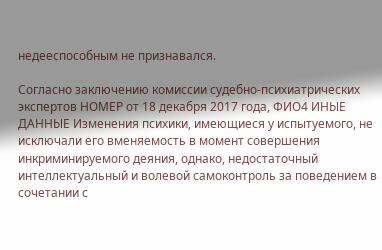недееспособным не признавался.

Согласно заключению комиссии судебно-психиатрических экспертов НОМЕР от 18 декабря 2017 года, ФИО4 ИНЫЕ ДАННЫЕ Изменения психики, имеющиеся у испытуемого, не исключали его вменяемость в момент совершения инкриминируемого деяния, однако, недостаточный интеллектуальный и волевой самоконтроль за поведением в сочетании с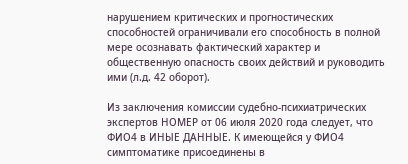нарушением критических и прогностических способностей ограничивали его способность в полной мере осознавать фактический характер и общественную опасность своих действий и руководить ими (л.д. 42 оборот).

Из заключения комиссии судебно-психиатрических экспертов НОМЕР от 06 июля 2020 года следует, что ФИО4 в ИНЫЕ ДАННЫЕ. К имеющейся у ФИО4 симптоматике присоединены в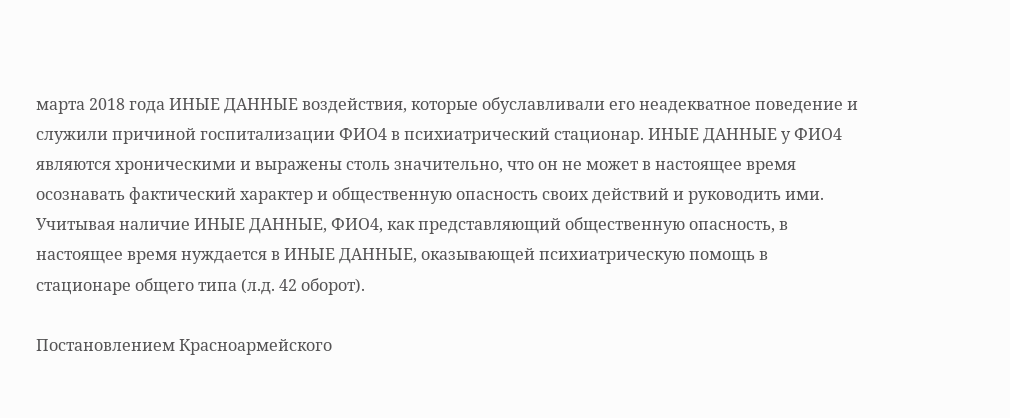марта 2018 года ИНЫЕ ДАННЫЕ воздействия, которые обуславливали его неадекватное поведение и служили причиной госпитализации ФИО4 в психиатрический стационар. ИНЫЕ ДАННЫЕ у ФИО4 являются хроническими и выражены столь значительно, что он не может в настоящее время осознавать фактический характер и общественную опасность своих действий и руководить ими. Учитывая наличие ИНЫЕ ДАННЫЕ, ФИО4, как представляющий общественную опасность, в настоящее время нуждается в ИНЫЕ ДАННЫЕ, оказывающей психиатрическую помощь в стационаре общего типа (л.д. 42 оборот).

Постановлением Красноармейского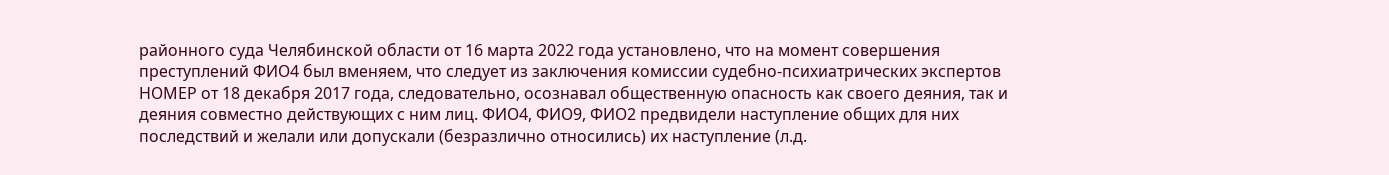районного суда Челябинской области от 16 марта 2022 года установлено, что на момент совершения преступлений ФИО4 был вменяем, что следует из заключения комиссии судебно-психиатрических экспертов НОМЕР от 18 декабря 2017 года, следовательно, осознавал общественную опасность как своего деяния, так и деяния совместно действующих с ним лиц. ФИО4, ФИО9, ФИО2 предвидели наступление общих для них последствий и желали или допускали (безразлично относились) их наступление (л.д.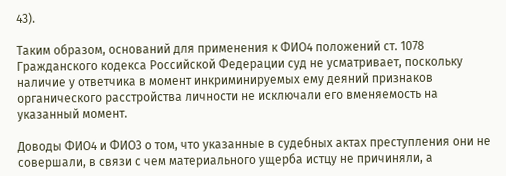43).

Таким образом, оснований для применения к ФИО4 положений ст. 1078 Гражданского кодекса Российской Федерации суд не усматривает, поскольку наличие у ответчика в момент инкриминируемых ему деяний признаков органического расстройства личности не исключали его вменяемость на указанный момент.

Доводы ФИО4 и ФИО3 о том, что указанные в судебных актах преступления они не совершали, в связи с чем материального ущерба истцу не причиняли, а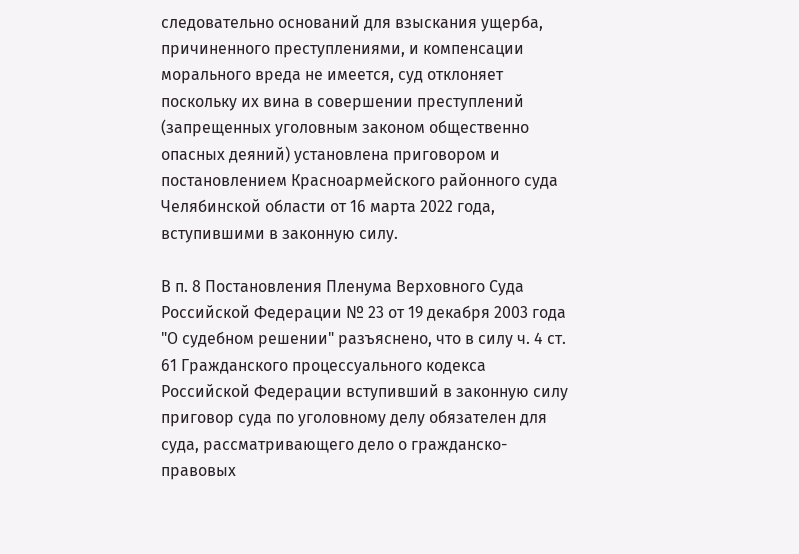следовательно оснований для взыскания ущерба, причиненного преступлениями, и компенсации морального вреда не имеется, суд отклоняет поскольку их вина в совершении преступлений (запрещенных уголовным законом общественно опасных деяний) установлена приговором и постановлением Красноармейского районного суда Челябинской области от 16 марта 2022 года, вступившими в законную силу.

В п. 8 Постановления Пленума Верховного Суда Российской Федерации № 23 от 19 декабря 2003 года "О судебном решении" разъяснено, что в силу ч. 4 ст. 61 Гражданского процессуального кодекса Российской Федерации вступивший в законную силу приговор суда по уголовному делу обязателен для суда, рассматривающего дело о гражданско-правовых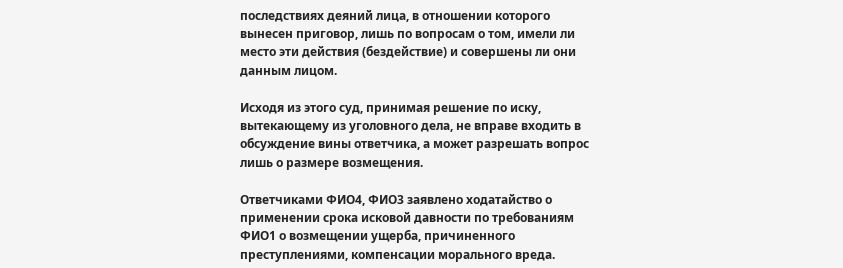последствиях деяний лица, в отношении которого вынесен приговор, лишь по вопросам о том, имели ли место эти действия (бездействие) и совершены ли они данным лицом.

Исходя из этого суд, принимая решение по иску, вытекающему из уголовного дела, не вправе входить в обсуждение вины ответчика, а может разрешать вопрос лишь о размере возмещения.

Ответчиками ФИО4, ФИО3 заявлено ходатайство о применении срока исковой давности по требованиям ФИО1 о возмещении ущерба, причиненного преступлениями, компенсации морального вреда.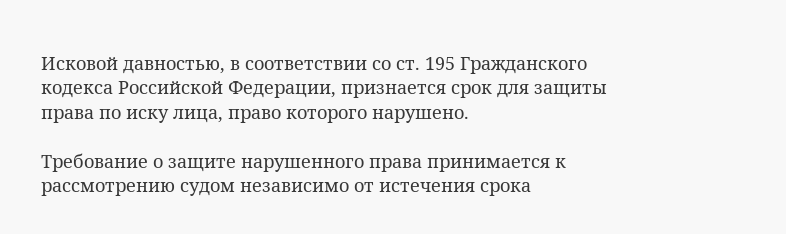Исковой давностью, в соответствии со ст. 195 Гражданского кодекса Российской Федерации, признается срок для защиты права по иску лица, право которого нарушено.

Требование о защите нарушенного права принимается к рассмотрению судом независимо от истечения срока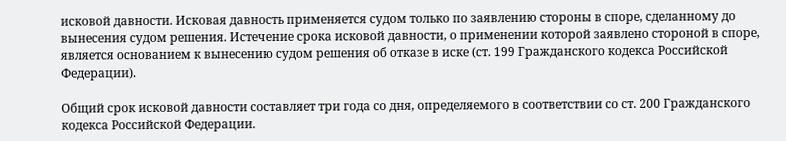исковой давности. Исковая давность применяется судом только по заявлению стороны в споре, сделанному до вынесения судом решения. Истечение срока исковой давности, о применении которой заявлено стороной в споре, является основанием к вынесению судом решения об отказе в иске (ст. 199 Гражданского кодекса Российской Федерации).

Общий срок исковой давности составляет три года со дня, определяемого в соответствии со ст. 200 Гражданского кодекса Российской Федерации.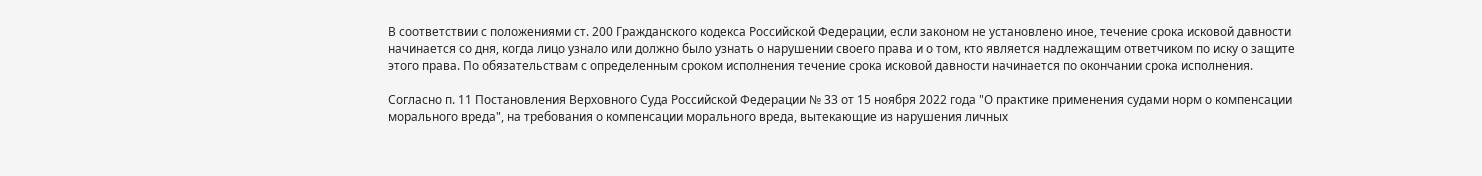В соответствии с положениями ст. 200 Гражданского кодекса Российской Федерации, если законом не установлено иное, течение срока исковой давности начинается со дня, когда лицо узнало или должно было узнать о нарушении своего права и о том, кто является надлежащим ответчиком по иску о защите этого права. По обязательствам с определенным сроком исполнения течение срока исковой давности начинается по окончании срока исполнения.

Согласно п. 11 Постановления Верховного Суда Российской Федерации № 33 от 15 ноября 2022 года "О практике применения судами норм о компенсации морального вреда", на требования о компенсации морального вреда, вытекающие из нарушения личных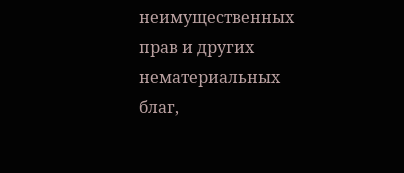неимущественных прав и других нематериальных благ,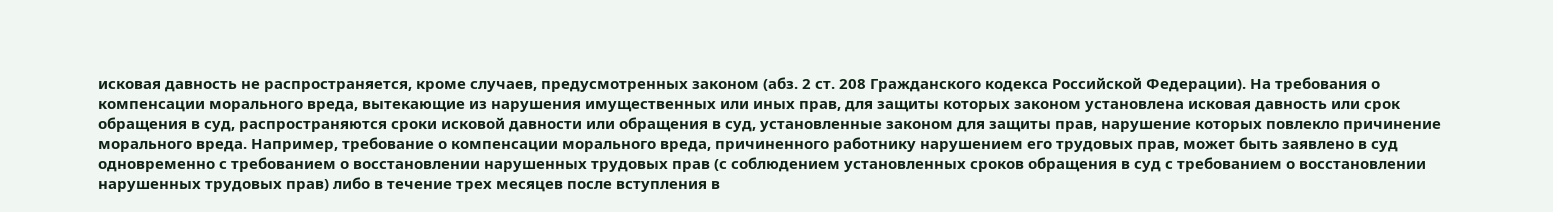исковая давность не распространяется, кроме случаев, предусмотренных законом (абз. 2 ст. 208 Гражданского кодекса Российской Федерации). На требования о компенсации морального вреда, вытекающие из нарушения имущественных или иных прав, для защиты которых законом установлена исковая давность или срок обращения в суд, распространяются сроки исковой давности или обращения в суд, установленные законом для защиты прав, нарушение которых повлекло причинение морального вреда. Например, требование о компенсации морального вреда, причиненного работнику нарушением его трудовых прав, может быть заявлено в суд одновременно с требованием о восстановлении нарушенных трудовых прав (с соблюдением установленных сроков обращения в суд с требованием о восстановлении нарушенных трудовых прав) либо в течение трех месяцев после вступления в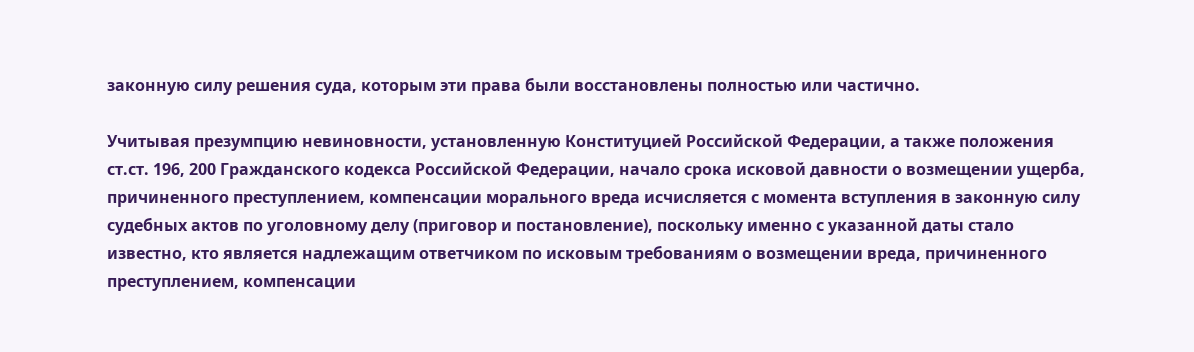законную силу решения суда, которым эти права были восстановлены полностью или частично.

Учитывая презумпцию невиновности, установленную Конституцией Российской Федерации, а также положения ст.ст. 196, 200 Гражданского кодекса Российской Федерации, начало срока исковой давности о возмещении ущерба, причиненного преступлением, компенсации морального вреда исчисляется с момента вступления в законную силу судебных актов по уголовному делу (приговор и постановление), поскольку именно с указанной даты стало известно, кто является надлежащим ответчиком по исковым требованиям о возмещении вреда, причиненного преступлением, компенсации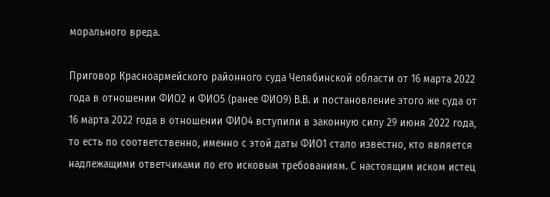морального вреда.

Приговор Красноармейского районного суда Челябинской области от 16 марта 2022 года в отношении ФИО2 и ФИО5 (ранее ФИО9) В.В. и постановление этого же суда от 16 марта 2022 года в отношении ФИО4 вступили в законную силу 29 июня 2022 года, то есть по соответственно, именно с этой даты ФИО1 стало известно, кто является надлежащими ответчиками по его исковым требованиям. С настоящим иском истец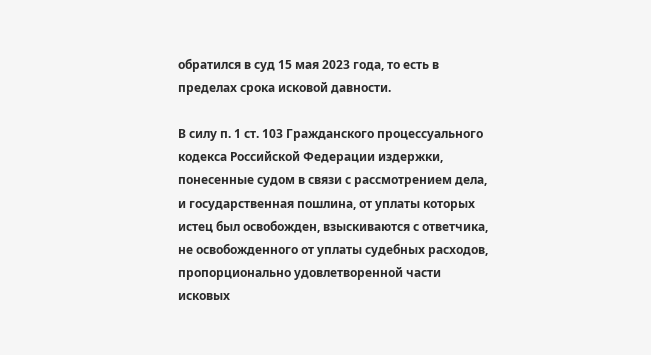обратился в суд 15 мая 2023 года, то есть в пределах срока исковой давности.

В силу п. 1 ст. 103 Гражданского процессуального кодекса Российской Федерации издержки, понесенные судом в связи с рассмотрением дела, и государственная пошлина, от уплаты которых истец был освобожден, взыскиваются с ответчика, не освобожденного от уплаты судебных расходов, пропорционально удовлетворенной части исковых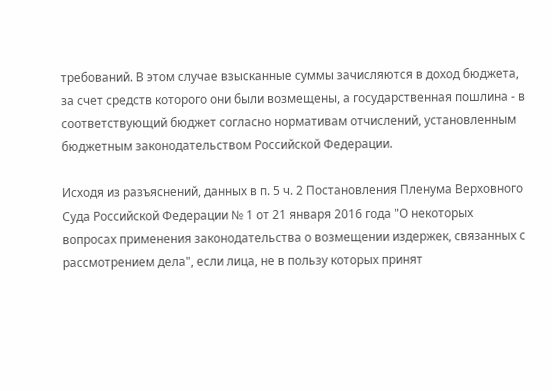требований. В этом случае взысканные суммы зачисляются в доход бюджета, за счет средств которого они были возмещены, а государственная пошлина - в соответствующий бюджет согласно нормативам отчислений, установленным бюджетным законодательством Российской Федерации.

Исходя из разъяснений, данных в п. 5 ч. 2 Постановления Пленума Верховного Суда Российской Федерации № 1 от 21 января 2016 года "О некоторых вопросах применения законодательства о возмещении издержек, связанных с рассмотрением дела", если лица, не в пользу которых принят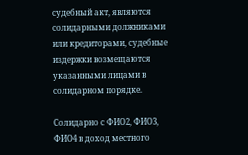судебный акт, являются солидарными должниками или кредиторами, судебные издержки возмещаются указанными лицами в солидарном порядке.

Солидарно с ФИО2, ФИО3, ФИО4 в доход местного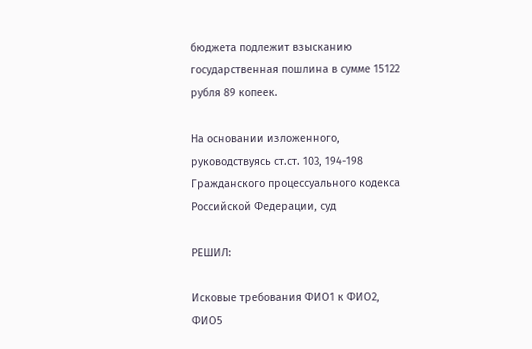бюджета подлежит взысканию государственная пошлина в сумме 15122 рубля 89 копеек.

На основании изложенного, руководствуясь ст.ст. 103, 194-198 Гражданского процессуального кодекса Российской Федерации, суд

РЕШИЛ:

Исковые требования ФИО1 к ФИО2, ФИО5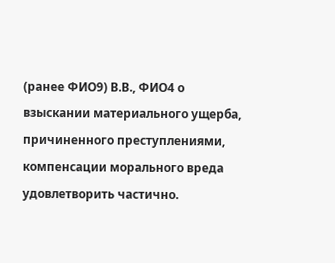(ранее ФИО9) В.В., ФИО4 о взыскании материального ущерба, причиненного преступлениями, компенсации морального вреда удовлетворить частично.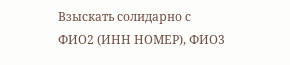Взыскать солидарно с ФИО2 (ИНН НОМЕР), ФИО3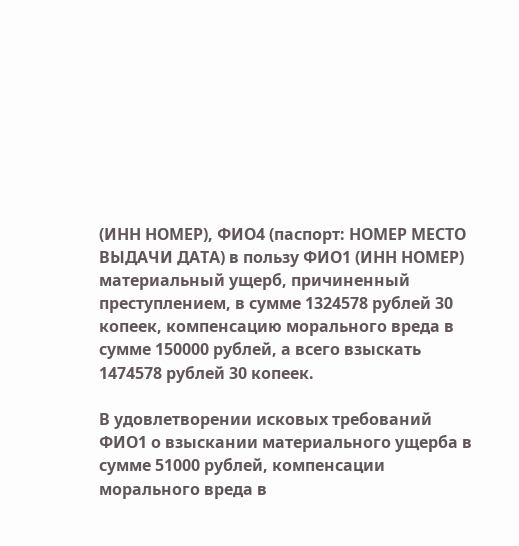(ИНН НОМЕР), ФИО4 (паспорт: НОМЕР МЕСТО ВЫДАЧИ ДАТА) в пользу ФИО1 (ИНН НОМЕР) материальный ущерб, причиненный преступлением, в сумме 1324578 рублей 30 копеек, компенсацию морального вреда в сумме 150000 рублей, а всего взыскать 1474578 рублей 30 копеек.

В удовлетворении исковых требований ФИО1 о взыскании материального ущерба в сумме 51000 рублей, компенсации морального вреда в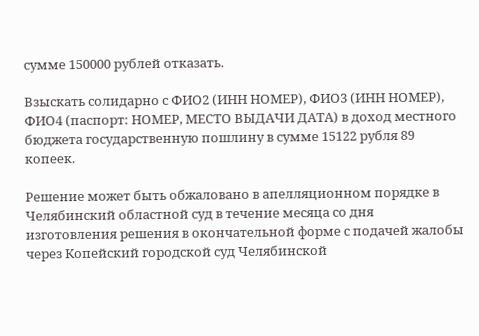сумме 150000 рублей отказать.

Взыскать солидарно с ФИО2 (ИНН НОМЕР), ФИО3 (ИНН НОМЕР), ФИО4 (паспорт: НОМЕР, МЕСТО ВЫДАЧИ ДАТА) в доход местного бюджета государственную пошлину в сумме 15122 рубля 89 копеек.

Решение может быть обжаловано в апелляционном порядке в Челябинский областной суд в течение месяца со дня изготовления решения в окончательной форме с подачей жалобы через Копейский городской суд Челябинской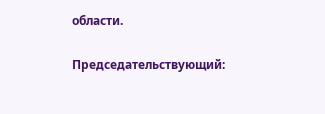области.

Председательствующий: